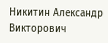Никитин Александр Викторович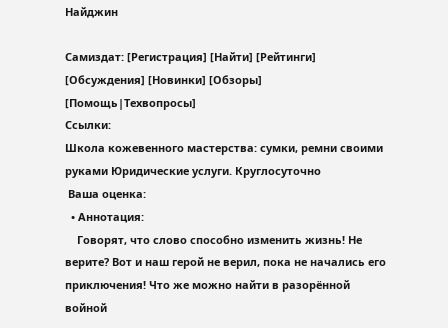Найджин

Самиздат: [Регистрация] [Найти] [Рейтинги] [Обсуждения] [Новинки] [Обзоры] [Помощь|Техвопросы]
Ссылки:
Школа кожевенного мастерства: сумки, ремни своими руками Юридические услуги. Круглосуточно
 Ваша оценка:
  • Аннотация:
    Говорят, что слово способно изменить жизнь! Не верите? Вот и наш герой не верил, пока не начались его приключения! Что же можно найти в разорённой войной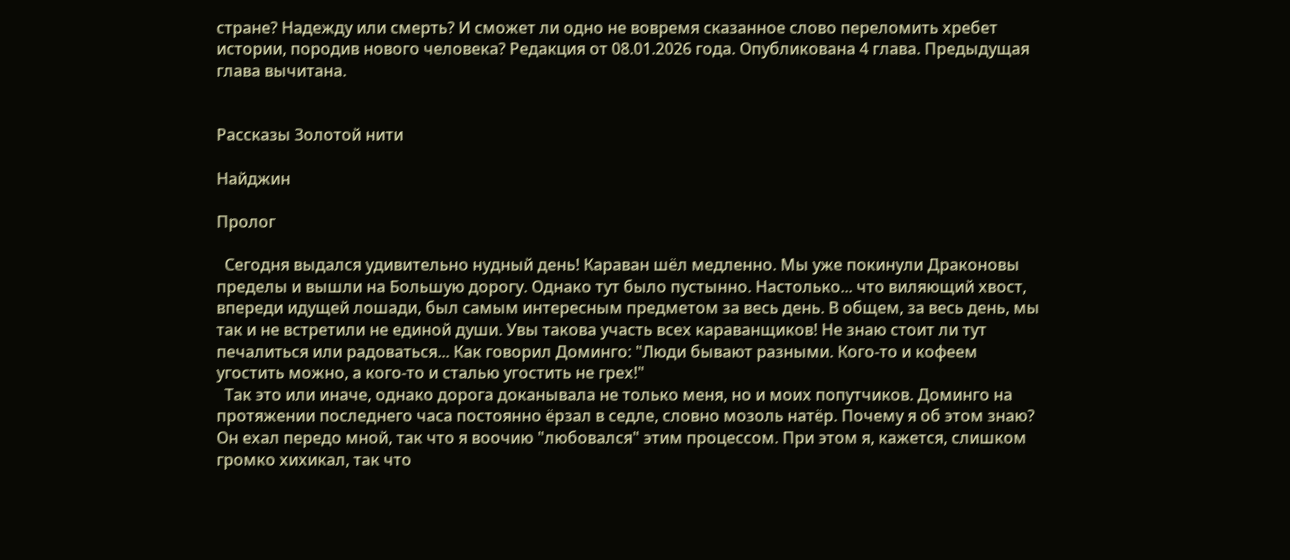стране? Надежду или смерть? И сможет ли одно не вовремя сказанное слово переломить хребет истории, породив нового человека? Редакция от 08.01.2026 года. Опубликована 4 глава. Предыдущая глава вычитана.


Рассказы Золотой нити

Найджин

Пролог

  Сегодня выдался удивительно нудный день! Караван шёл медленно. Мы уже покинули Драконовы пределы и вышли на Большую дорогу. Однако тут было пустынно. Настолько... что виляющий хвост, впереди идущей лошади, был самым интересным предметом за весь день. В общем, за весь день, мы так и не встретили не единой души. Увы такова участь всех караванщиков! Не знаю стоит ли тут печалиться или радоваться... Как говорил Доминго: "Люди бывают разными. Кого-то и кофеем угостить можно, а кого-то и сталью угостить не грех!"
  Так это или иначе, однако дорога доканывала не только меня, но и моих попутчиков. Доминго на протяжении последнего часа постоянно ёрзал в седле, словно мозоль натёр. Почему я об этом знаю? Он ехал передо мной, так что я воочию "любовался" этим процессом. При этом я, кажется, слишком громко хихикал, так что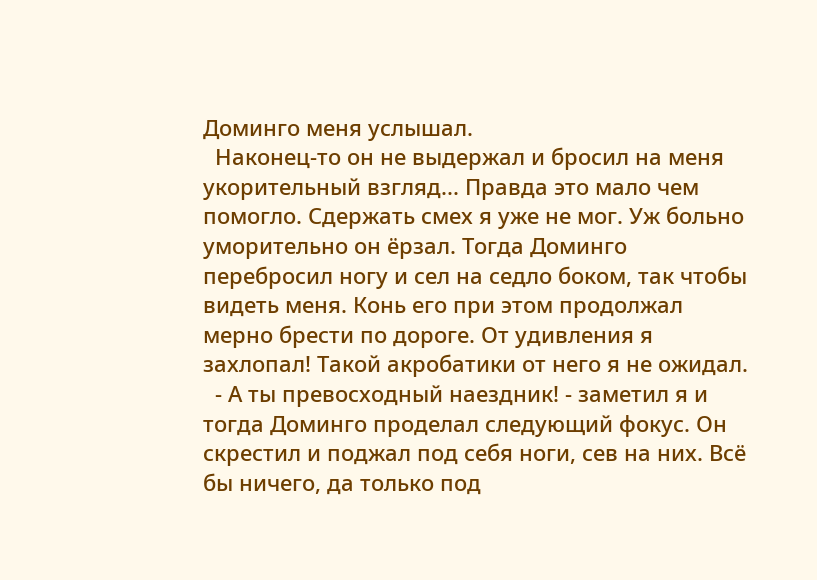Доминго меня услышал.
  Наконец-то он не выдержал и бросил на меня укорительный взгляд... Правда это мало чем помогло. Сдержать смех я уже не мог. Уж больно уморительно он ёрзал. Тогда Доминго перебросил ногу и сел на седло боком, так чтобы видеть меня. Конь его при этом продолжал мерно брести по дороге. От удивления я захлопал! Такой акробатики от него я не ожидал.
  - А ты превосходный наездник! - заметил я и тогда Доминго проделал следующий фокус. Он скрестил и поджал под себя ноги, сев на них. Всё бы ничего, да только под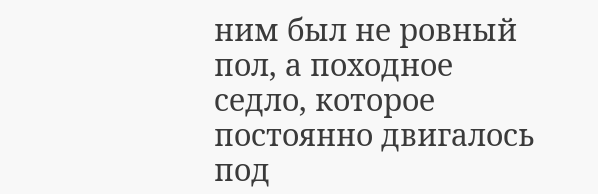ним был не ровный пол, а походное седло, которое постоянно двигалось под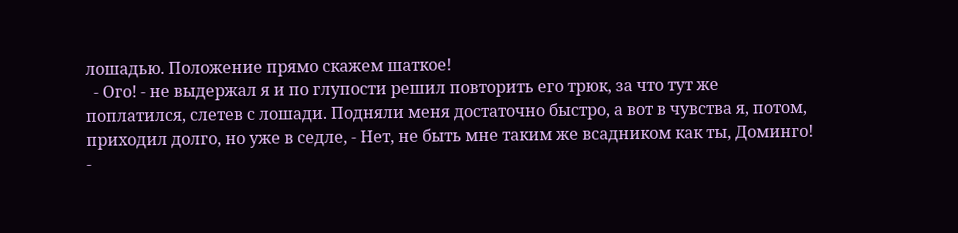лошадью. Положение прямо скажем шаткое!
  - Ого! - не выдержал я и по глупости решил повторить его трюк, за что тут же поплатился, слетев с лошади. Подняли меня достаточно быстро, а вот в чувства я, потом, приходил долго, но уже в седле, - Нет, не быть мне таким же всадником как ты, Доминго! -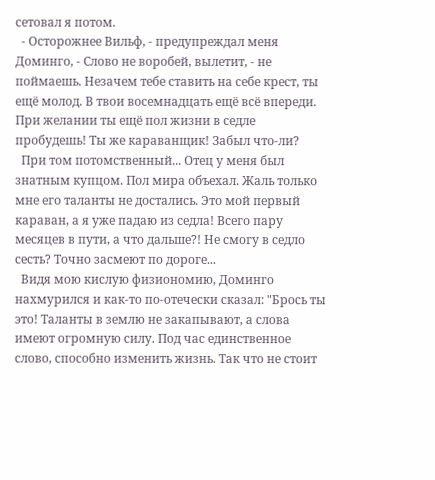сетовал я потом.
  - Осторожнее Вильф, - предупреждал меня Доминго, - Слово не воробей, вылетит, - не поймаешь. Незачем тебе ставить на себе крест, ты ещё молод. В твои восемнадцать ещё всё впереди. При желании ты ещё пол жизни в седле пробудешь! Ты же караванщик! Забыл что-ли?
  При том потомственный... Отец у меня был знатным купцом. Пол мира объехал. Жаль только мне его таланты не достались. Это мой первый караван, а я уже падаю из седла! Всего пару месяцев в пути, а что дальше?! Не смогу в седло сесть? Точно засмеют по дороге...
  Видя мою кислую физиономию, Доминго нахмурился и как-то по-отечески сказал: "Брось ты это! Таланты в землю не закапывают, а слова имеют огромную силу. Под час единственное слово, способно изменить жизнь. Так что не стоит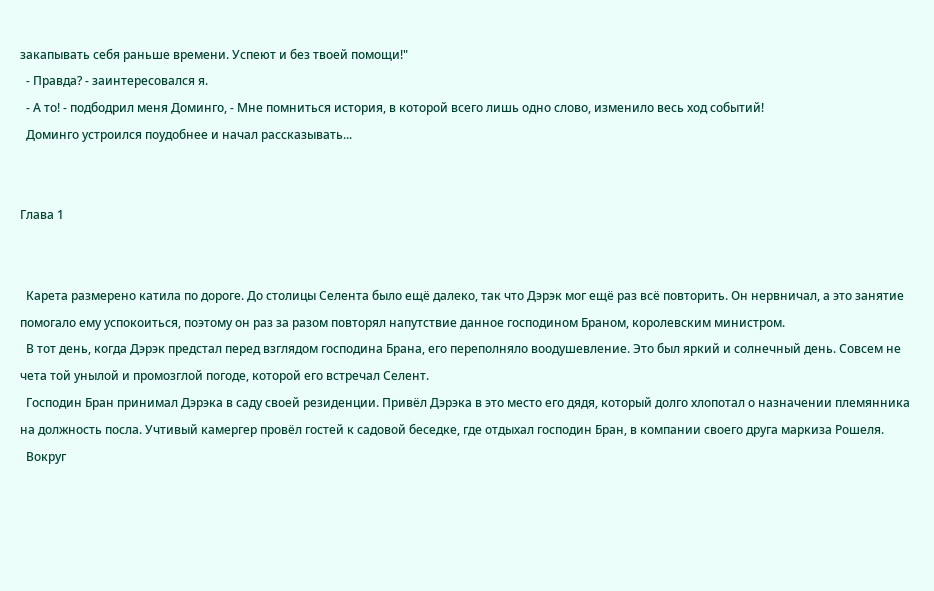закапывать себя раньше времени. Успеют и без твоей помощи!"
  - Правда? - заинтересовался я.
  - А то! - подбодрил меня Доминго, - Мне помниться история, в которой всего лишь одно слово, изменило весь ход событий!
  Доминго устроился поудобнее и начал рассказывать...


Глава 1


  Карета размерено катила по дороге. До столицы Селента было ещё далеко, так что Дэрэк мог ещё раз всё повторить. Он нервничал, а это занятие помогало ему успокоиться, поэтому он раз за разом повторял напутствие данное господином Браном, королевским министром.
  В тот день, когда Дэрэк предстал перед взглядом господина Брана, его переполняло воодушевление. Это был яркий и солнечный день. Совсем не чета той унылой и промозглой погоде, которой его встречал Селент.
  Господин Бран принимал Дэрэка в саду своей резиденции. Привёл Дэрэка в это место его дядя, который долго хлопотал о назначении племянника на должность посла. Учтивый камергер провёл гостей к садовой беседке, где отдыхал господин Бран, в компании своего друга маркиза Рошеля.
  Вокруг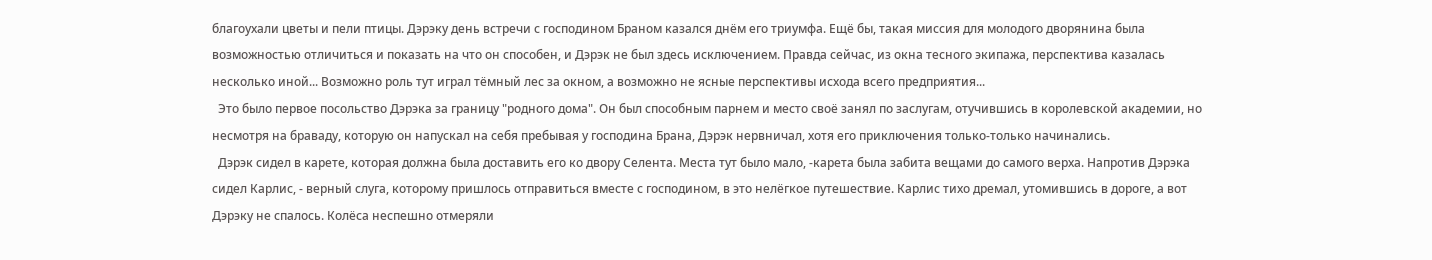благоухали цветы и пели птицы. Дэрэку день встречи с господином Браном казался днём его триумфа. Ещё бы, такая миссия для молодого дворянина была возможностью отличиться и показать на что он способен, и Дэрэк не был здесь исключением. Правда сейчас, из окна тесного экипажа, перспектива казалась несколько иной... Возможно роль тут играл тёмный лес за окном, а возможно не ясные перспективы исхода всего предприятия...
  Это было первое посольство Дэрэка за границу "родного дома". Он был способным парнем и место своё занял по заслугам, отучившись в королевской академии, но несмотря на браваду, которую он напускал на себя пребывая у господина Брана, Дэрэк нервничал, хотя его приключения только-только начинались.
  Дэрэк сидел в карете, которая должна была доставить его ко двору Селента. Места тут было мало, -карета была забита вещами до самого верха. Напротив Дэрэка сидел Карлис, - верный слуга, которому пришлось отправиться вместе с господином, в это нелёгкое путешествие. Карлис тихо дремал, утомившись в дороге, а вот Дэрэку не спалось. Колёса неспешно отмеряли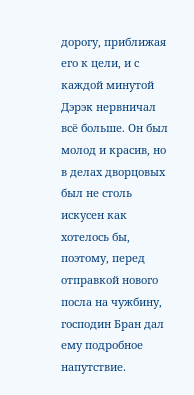дорогу, приближая его к цели, и с каждой минутой Дэрэк нервничал всё больше. Он был молод и красив, но в делах дворцовых был не столь искусен как хотелось бы, поэтому, перед отправкой нового посла на чужбину, господин Бран дал ему подробное напутствие.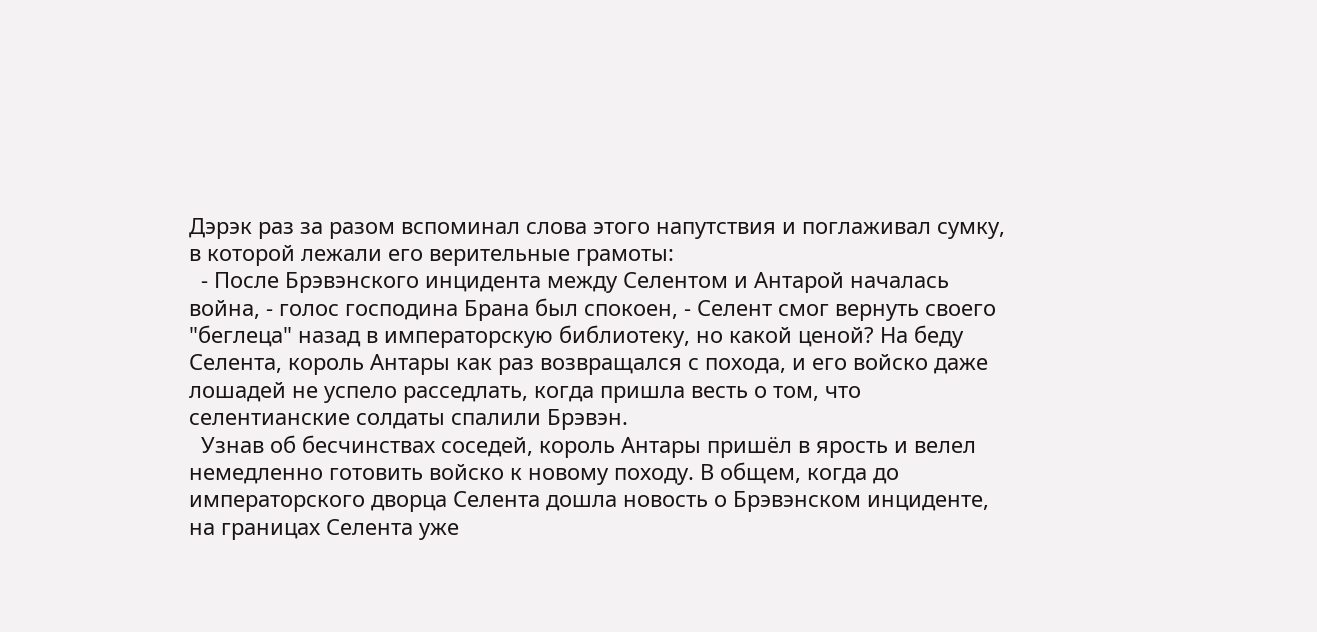Дэрэк раз за разом вспоминал слова этого напутствия и поглаживал сумку, в которой лежали его верительные грамоты:
  - После Брэвэнского инцидента между Селентом и Антарой началась война, - голос господина Брана был спокоен, - Селент смог вернуть своего "беглеца" назад в императорскую библиотеку, но какой ценой? На беду Селента, король Антары как раз возвращался с похода, и его войско даже лошадей не успело расседлать, когда пришла весть о том, что селентианские солдаты спалили Брэвэн.
  Узнав об бесчинствах соседей, король Антары пришёл в ярость и велел немедленно готовить войско к новому походу. В общем, когда до императорского дворца Селента дошла новость о Брэвэнском инциденте, на границах Селента уже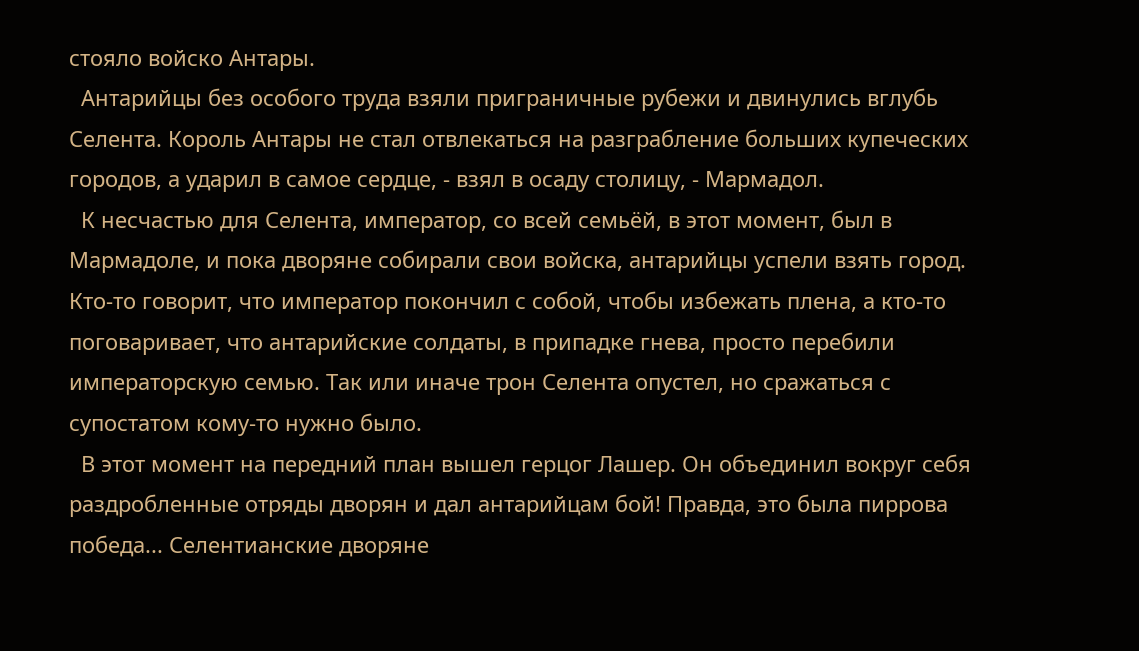стояло войско Антары.
  Антарийцы без особого труда взяли приграничные рубежи и двинулись вглубь Селента. Король Антары не стал отвлекаться на разграбление больших купеческих городов, а ударил в самое сердце, - взял в осаду столицу, - Мармадол.
  К несчастью для Селента, император, со всей семьёй, в этот момент, был в Мармадоле, и пока дворяне собирали свои войска, антарийцы успели взять город. Кто-то говорит, что император покончил с собой, чтобы избежать плена, а кто-то поговаривает, что антарийские солдаты, в припадке гнева, просто перебили императорскую семью. Так или иначе трон Селента опустел, но сражаться с супостатом кому-то нужно было.
  В этот момент на передний план вышел герцог Лашер. Он объединил вокруг себя раздробленные отряды дворян и дал антарийцам бой! Правда, это была пиррова победа... Селентианские дворяне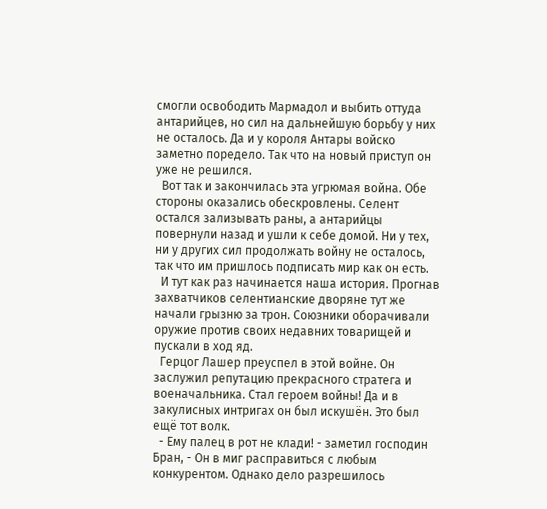смогли освободить Мармадол и выбить оттуда антарийцев, но сил на дальнейшую борьбу у них не осталось. Да и у короля Антары войско заметно поредело. Так что на новый приступ он уже не решился.
  Вот так и закончилась эта угрюмая война. Обе стороны оказались обескровлены. Селент остался зализывать раны, а антарийцы повернули назад и ушли к себе домой. Ни у тех, ни у других сил продолжать войну не осталось, так что им пришлось подписать мир как он есть.
  И тут как раз начинается наша история. Прогнав захватчиков селентианские дворяне тут же начали грызню за трон. Союзники оборачивали оружие против своих недавних товарищей и пускали в ход яд.
  Герцог Лашер преуспел в этой войне. Он заслужил репутацию прекрасного стратега и военачальника. Стал героем войны! Да и в закулисных интригах он был искушён. Это был ещё тот волк.
  - Ему палец в рот не клади! - заметил господин Бран, - Он в миг расправиться с любым конкурентом. Однако дело разрешилось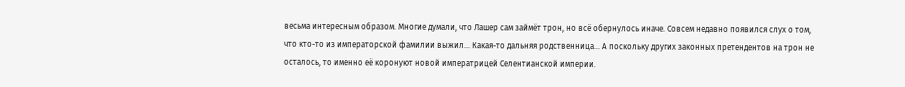весьма интересным образом. Многие думали, что Лашер сам займёт трон, но всё обернулось иначе. Совсем недавно появился слух о том, что кто-то из императорской фамилии выжил... Какая-то дальняя родственница... А поскольку других законных претендентов на трон не осталось, то именно её коронуют новой императрицей Селентианской империи.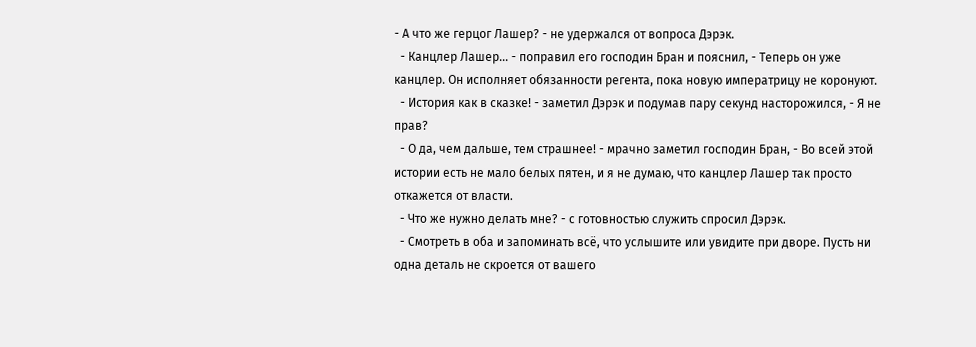- А что же герцог Лашер? - не удержался от вопроса Дэрэк.
  - Канцлер Лашер... - поправил его господин Бран и пояснил, - Теперь он уже канцлер. Он исполняет обязанности регента, пока новую императрицу не коронуют.
  - История как в сказке! - заметил Дэрэк и подумав пару секунд насторожился, - Я не прав?
  - О да, чем дальше, тем страшнее! - мрачно заметил господин Бран, - Во всей этой истории есть не мало белых пятен, и я не думаю, что канцлер Лашер так просто откажется от власти.
  - Что же нужно делать мне? - с готовностью служить спросил Дэрэк.
  - Смотреть в оба и запоминать всё, что услышите или увидите при дворе. Пусть ни одна деталь не скроется от вашего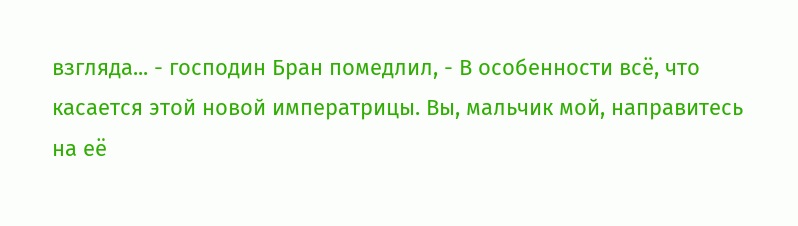взгляда... - господин Бран помедлил, - В особенности всё, что касается этой новой императрицы. Вы, мальчик мой, направитесь на её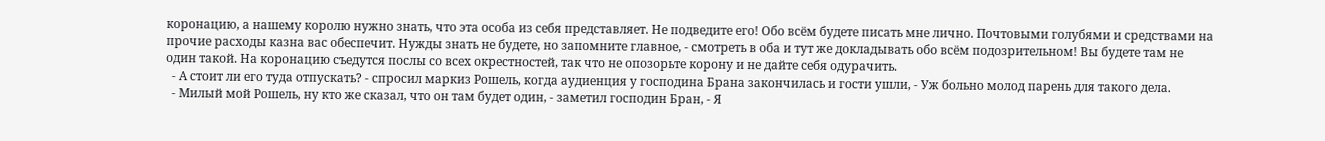коронацию, а нашему королю нужно знать, что эта особа из себя представляет. Не подведите его! Обо всём будете писать мне лично. Почтовыми голубями и средствами на прочие расходы казна вас обеспечит. Нужды знать не будете, но запомните главное, - смотреть в оба и тут же докладывать обо всём подозрительном! Вы будете там не один такой. На коронацию съедутся послы со всех окрестностей, так что не опозорьте корону и не дайте себя одурачить.
  - А стоит ли его туда отпускать? - спросил маркиз Рошель, когда аудиенция у господина Брана закончилась и гости ушли, - Уж больно молод парень для такого дела.
  - Милый мой Рошель, ну кто же сказал, что он там будет один, - заметил господин Бран, - Я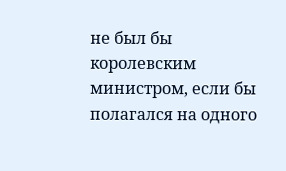не был бы королевским министром, если бы полагался на одного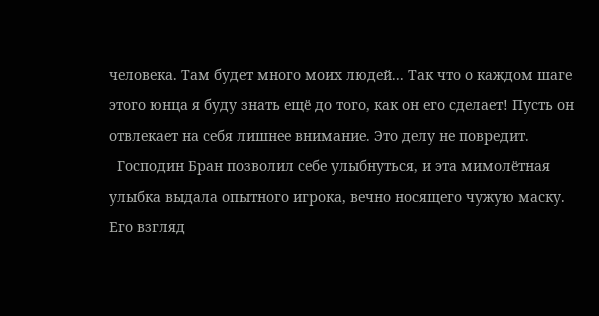человека. Там будет много моих людей... Так что о каждом шаге этого юнца я буду знать ещё до того, как он его сделает! Пусть он отвлекает на себя лишнее внимание. Это делу не повредит.
  Господин Бран позволил себе улыбнуться, и эта мимолётная улыбка выдала опытного игрока, вечно носящего чужую маску. Его взгляд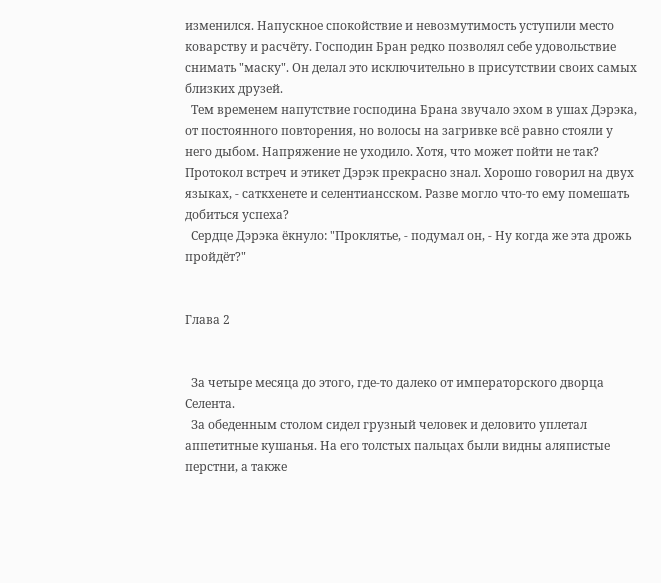изменился. Напускное спокойствие и невозмутимость уступили место коварству и расчёту. Господин Бран редко позволял себе удовольствие снимать "маску". Он делал это исключительно в присутствии своих самых близких друзей.
  Тем временем напутствие господина Брана звучало эхом в ушах Дэрэка, от постоянного повторения, но волосы на загривке всё равно стояли у него дыбом. Напряжение не уходило. Хотя, что может пойти не так? Протокол встреч и этикет Дэрэк прекрасно знал. Хорошо говорил на двух языках, - саткхенете и селентиансском. Разве могло что-то ему помешать добиться успеха?
  Сердце Дэрэка ёкнуло: "Проклятье, - подумал он, - Ну когда же эта дрожь пройдёт?"


Глава 2


  За четыре месяца до этого, где-то далеко от императорского дворца Селента.
  За обеденным столом сидел грузный человек и деловито уплетал аппетитные кушанья. На его толстых пальцах были видны аляпистые перстни, а также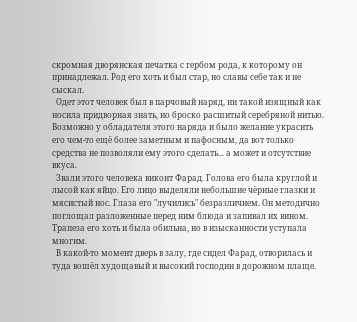скромная дворянская печатка с гербом рода, к которому он принадлежал. Род его хоть и был стар, но славы себе так и не сыскал.
  Одет этот человек был в парчовый наряд, ни такой изящный как носила придворная знать, но броско расшитый серебряной нитью. Возможно у обладателя этого наряда и было желание украсить его чем-то ещё более заметным и пафосным, да вот только средства не позволяли ему этого сделать... а может и отсутствие вкуса.
  Звали этого человека виконт Фарад. Голова его была круглой и лысой как яйцо. Его лицо выделяли небольшие чёрные глазки и мясистый нос. Глаза его "лучились" безразличием. Он методично поглощал разложенные перед ним блюда и запивал их вином. Трапеза его хоть и была обильна, но в изысканности уступала многим.
  В какой-то момент дверь в залу, где сидел Фарад, отворилась и туда вошёл худощавый и высокий господин в дорожном плаще.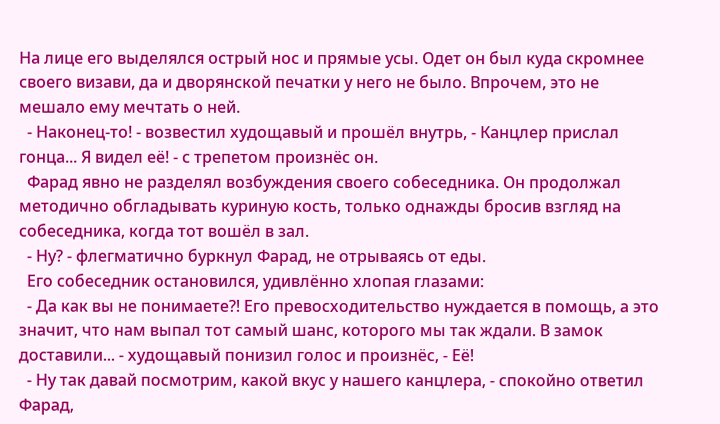На лице его выделялся острый нос и прямые усы. Одет он был куда скромнее своего визави, да и дворянской печатки у него не было. Впрочем, это не мешало ему мечтать о ней.
  - Наконец-то! - возвестил худощавый и прошёл внутрь, - Канцлер прислал гонца... Я видел её! - с трепетом произнёс он.
  Фарад явно не разделял возбуждения своего собеседника. Он продолжал методично обгладывать куриную кость, только однажды бросив взгляд на собеседника, когда тот вошёл в зал.
  - Ну? - флегматично буркнул Фарад, не отрываясь от еды.
  Его собеседник остановился, удивлённо хлопая глазами:
  - Да как вы не понимаете?! Его превосходительство нуждается в помощь, а это значит, что нам выпал тот самый шанс, которого мы так ждали. В замок доставили... - худощавый понизил голос и произнёс, - Её!
  - Ну так давай посмотрим, какой вкус у нашего канцлера, - спокойно ответил Фарад,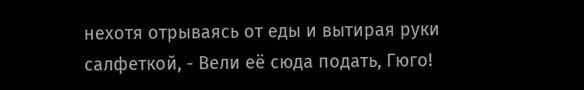нехотя отрываясь от еды и вытирая руки салфеткой, - Вели её сюда подать, Гюго!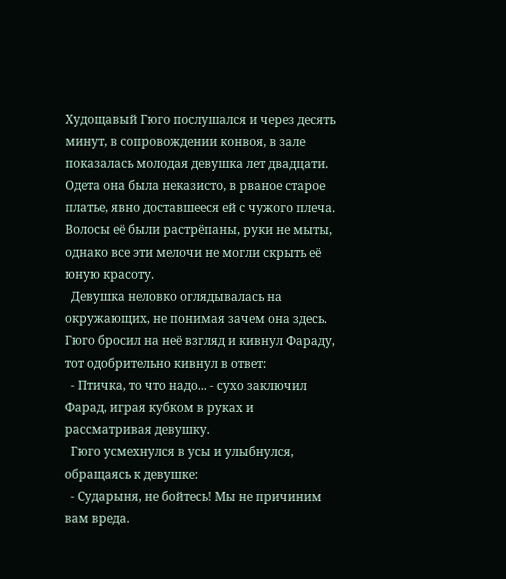Худощавый Гюго послушался и через десять минут, в сопровождении конвоя, в зале показалась молодая девушка лет двадцати. Одета она была неказисто, в рваное старое платье, явно доставшееся ей с чужого плеча. Волосы её были растрёпаны, руки не мыты, однако все эти мелочи не могли скрыть её юную красоту.
  Девушка неловко оглядывалась на окружающих, не понимая зачем она здесь. Гюго бросил на неё взгляд и кивнул Фараду, тот одобрительно кивнул в ответ:
  - Птичка, то что надо... - сухо заключил Фарад, играя кубком в руках и рассматривая девушку.
  Гюго усмехнулся в усы и улыбнулся, обращаясь к девушке:
  - Сударыня, не бойтесь! Мы не причиним вам вреда.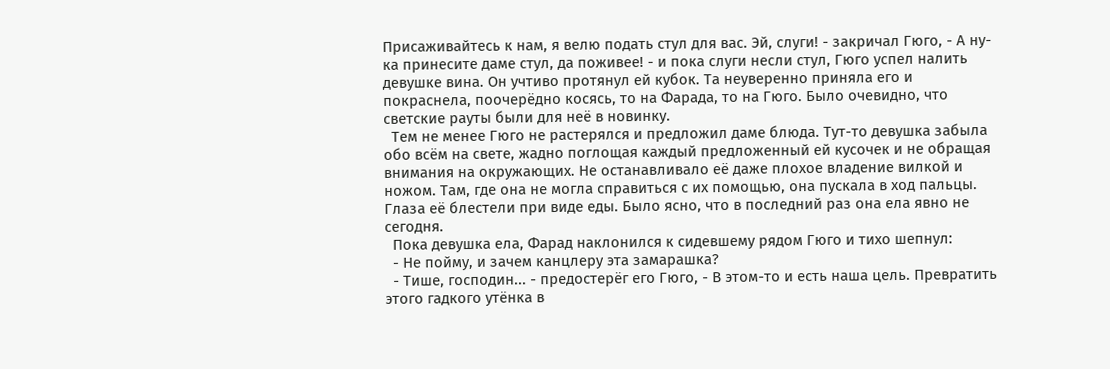Присаживайтесь к нам, я велю подать стул для вас. Эй, слуги! - закричал Гюго, - А ну-ка принесите даме стул, да поживее! - и пока слуги несли стул, Гюго успел налить девушке вина. Он учтиво протянул ей кубок. Та неуверенно приняла его и покраснела, поочерёдно косясь, то на Фарада, то на Гюго. Было очевидно, что светские рауты были для неё в новинку.
  Тем не менее Гюго не растерялся и предложил даме блюда. Тут-то девушка забыла обо всём на свете, жадно поглощая каждый предложенный ей кусочек и не обращая внимания на окружающих. Не останавливало её даже плохое владение вилкой и ножом. Там, где она не могла справиться с их помощью, она пускала в ход пальцы. Глаза её блестели при виде еды. Было ясно, что в последний раз она ела явно не сегодня.
  Пока девушка ела, Фарад наклонился к сидевшему рядом Гюго и тихо шепнул:
  - Не пойму, и зачем канцлеру эта замарашка?
  - Тише, господин... - предостерёг его Гюго, - В этом-то и есть наша цель. Превратить этого гадкого утёнка в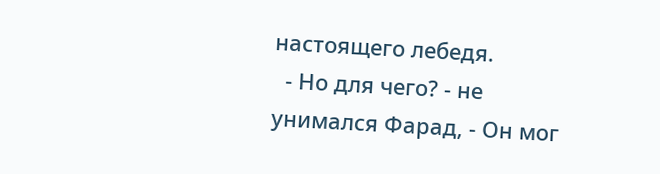настоящего лебедя.
  - Но для чего? - не унимался Фарад, - Он мог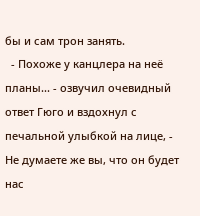бы и сам трон занять.
  - Похоже у канцлера на неё планы... - озвучил очевидный ответ Гюго и вздохнул с печальной улыбкой на лице, - Не думаете же вы, что он будет нас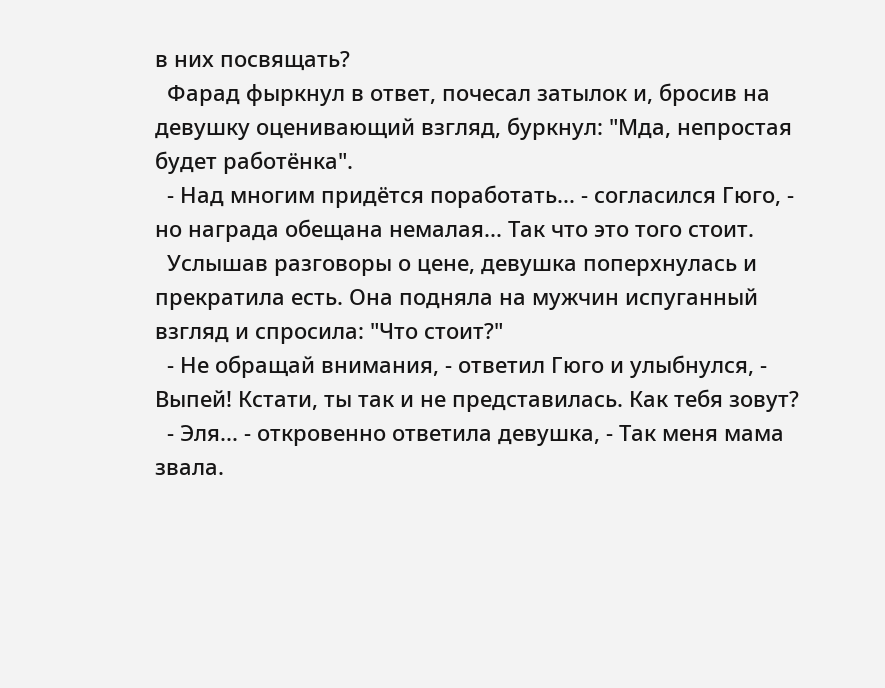в них посвящать?
  Фарад фыркнул в ответ, почесал затылок и, бросив на девушку оценивающий взгляд, буркнул: "Мда, непростая будет работёнка".
  - Над многим придётся поработать... - согласился Гюго, - но награда обещана немалая... Так что это того стоит.
  Услышав разговоры о цене, девушка поперхнулась и прекратила есть. Она подняла на мужчин испуганный взгляд и спросила: "Что стоит?"
  - Не обращай внимания, - ответил Гюго и улыбнулся, - Выпей! Кстати, ты так и не представилась. Как тебя зовут?
  - Эля... - откровенно ответила девушка, - Так меня мама звала.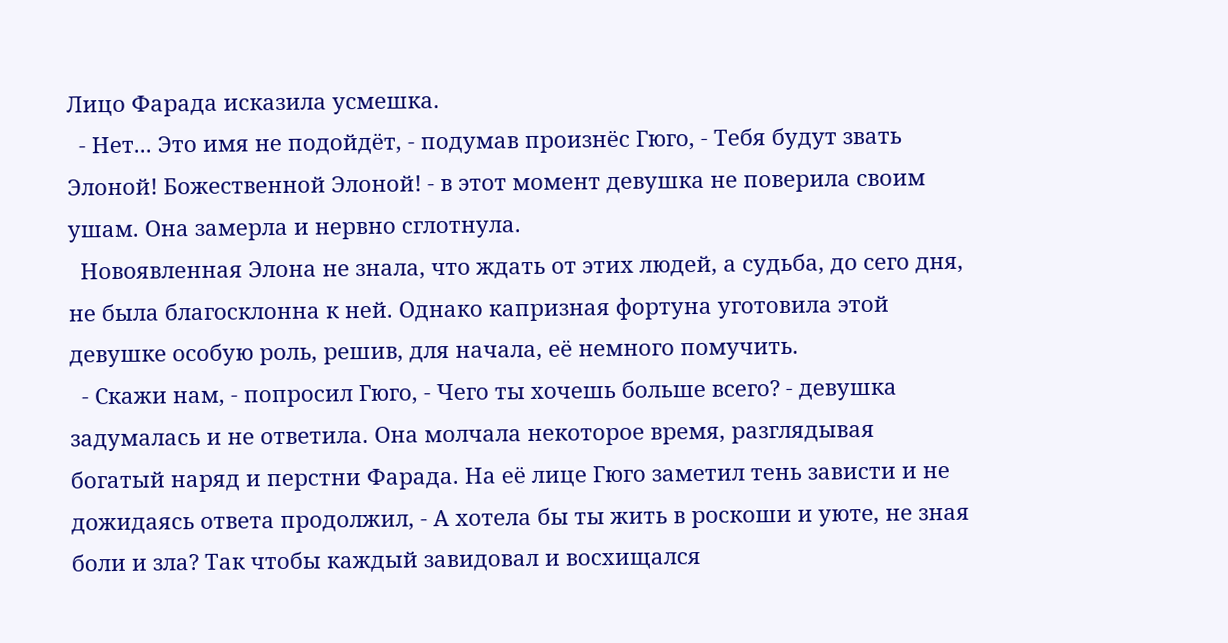Лицо Фарада исказила усмешка.
  - Нет... Это имя не подойдёт, - подумав произнёс Гюго, - Тебя будут звать Элоной! Божественной Элоной! - в этот момент девушка не поверила своим ушам. Она замерла и нервно сглотнула.
  Новоявленная Элона не знала, что ждать от этих людей, а судьба, до сего дня, не была благосклонна к ней. Однако капризная фортуна уготовила этой девушке особую роль, решив, для начала, её немного помучить.
  - Скажи нам, - попросил Гюго, - Чего ты хочешь больше всего? - девушка задумалась и не ответила. Она молчала некоторое время, разглядывая богатый наряд и перстни Фарада. На её лице Гюго заметил тень зависти и не дожидаясь ответа продолжил, - А хотела бы ты жить в роскоши и уюте, не зная боли и зла? Так чтобы каждый завидовал и восхищался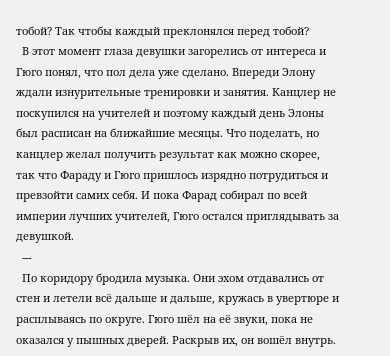тобой? Так чтобы каждый преклонялся перед тобой?
  В этот момент глаза девушки загорелись от интереса и Гюго понял, что пол дела уже сделано. Впереди Элону ждали изнурительные тренировки и занятия. Канцлер не поскупился на учителей и поэтому каждый день Элоны был расписан на ближайшие месяцы. Что поделать, но канцлер желал получить результат как можно скорее, так что Фараду и Гюго пришлось изрядно потрудиться и превзойти самих себя. И пока Фарад собирал по всей империи лучших учителей, Гюго остался приглядывать за девушкой.
  ---
  По коридору бродила музыка. Они эхом отдавались от стен и летели всё дальше и дальше, кружась в увертюре и расплываясь по округе. Гюго шёл на её звуки, пока не оказался у пышных дверей. Раскрыв их, он вошёл внутрь.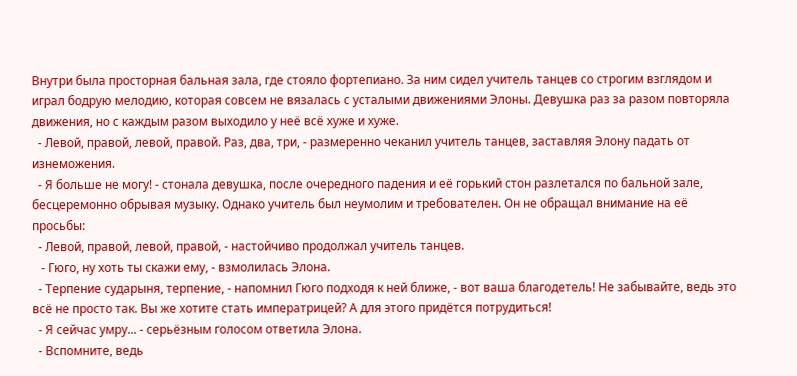Внутри была просторная бальная зала, где стояло фортепиано. За ним сидел учитель танцев со строгим взглядом и играл бодрую мелодию, которая совсем не вязалась с усталыми движениями Элоны. Девушка раз за разом повторяла движения, но с каждым разом выходило у неё всё хуже и хуже.
  - Левой, правой, левой, правой. Раз, два, три, - размеренно чеканил учитель танцев, заставляя Элону падать от изнеможения.
  - Я больше не могу! - стонала девушка, после очередного падения и её горький стон разлетался по бальной зале, бесцеремонно обрывая музыку. Однако учитель был неумолим и требователен. Он не обращал внимание на её просьбы:
  - Левой, правой, левой, правой, - настойчиво продолжал учитель танцев.
   - Гюго, ну хоть ты скажи ему, - взмолилась Элона.
  - Терпение сударыня, терпение, - напомнил Гюго подходя к ней ближе, - вот ваша благодетель! Не забывайте, ведь это всё не просто так. Вы же хотите стать императрицей? А для этого придётся потрудиться!
  - Я сейчас умру... - серьёзным голосом ответила Элона.
  - Вспомните, ведь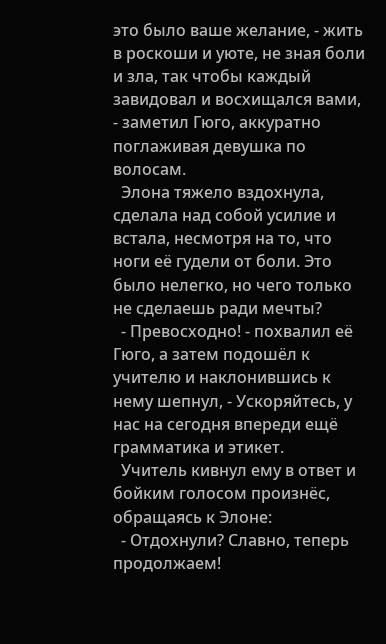это было ваше желание, - жить в роскоши и уюте, не зная боли и зла, так чтобы каждый завидовал и восхищался вами, - заметил Гюго, аккуратно поглаживая девушка по волосам.
  Элона тяжело вздохнула, сделала над собой усилие и встала, несмотря на то, что ноги её гудели от боли. Это было нелегко, но чего только не сделаешь ради мечты?
  - Превосходно! - похвалил её Гюго, а затем подошёл к учителю и наклонившись к нему шепнул, - Ускоряйтесь, у нас на сегодня впереди ещё грамматика и этикет.
  Учитель кивнул ему в ответ и бойким голосом произнёс, обращаясь к Элоне:
  - Отдохнули? Славно, теперь продолжаем!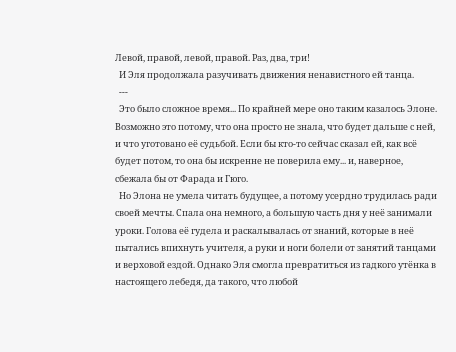Левой, правой, левой, правой. Раз, два, три!
  И Эля продолжала разучивать движения ненавистного ей танца.
  ---
  Это было сложное время... По крайней мере оно таким казалось Элоне. Возможно это потому, что она просто не знала, что будет дальше с ней, и что уготовано её судьбой. Если бы кто-то сейчас сказал ей, как всё будет потом, то она бы искренне не поверила ему... и, наверное, сбежала бы от Фарада и Гюго.
  Но Элона не умела читать будущее, а потому усердно трудилась ради своей мечты. Спала она немного, а большую часть дня у неё занимали уроки. Голова её гудела и раскалывалась от знаний, которые в неё пытались впихнуть учителя, а руки и ноги болели от занятий танцами и верховой ездой. Однако Эля смогла превратиться из гадкого утёнка в настоящего лебедя, да такого, что любой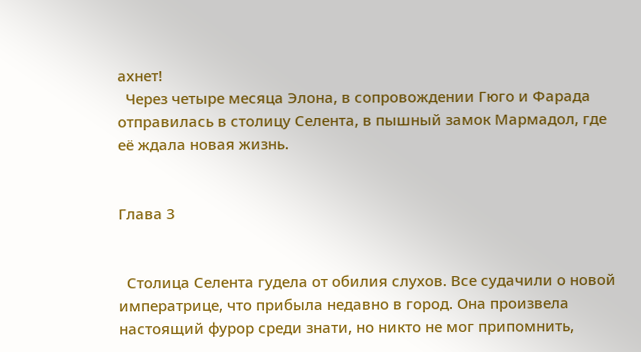ахнет!
  Через четыре месяца Элона, в сопровождении Гюго и Фарада отправилась в столицу Селента, в пышный замок Мармадол, где её ждала новая жизнь.


Глава 3


  Столица Селента гудела от обилия слухов. Все судачили о новой императрице, что прибыла недавно в город. Она произвела настоящий фурор среди знати, но никто не мог припомнить,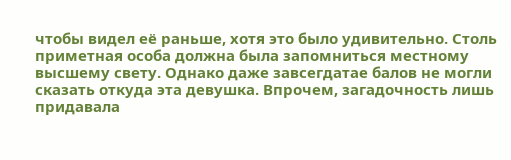чтобы видел её раньше, хотя это было удивительно. Столь приметная особа должна была запомниться местному высшему свету. Однако даже завсегдатае балов не могли сказать откуда эта девушка. Впрочем, загадочность лишь придавала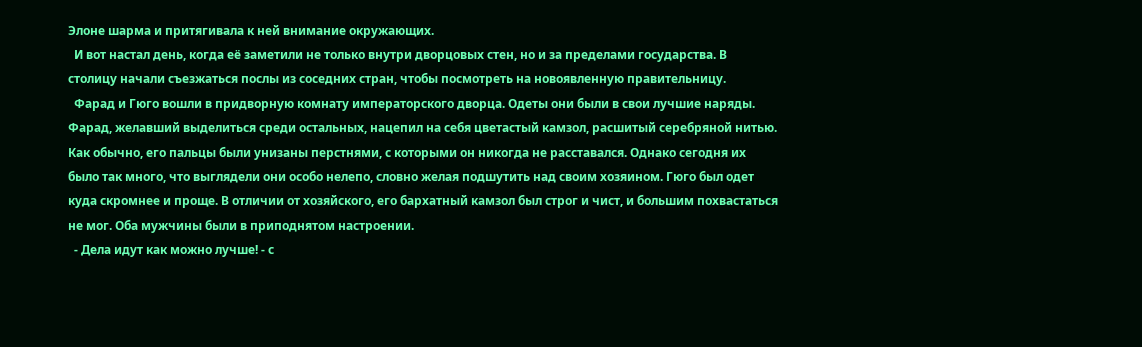Элоне шарма и притягивала к ней внимание окружающих.
  И вот настал день, когда её заметили не только внутри дворцовых стен, но и за пределами государства. В столицу начали съезжаться послы из соседних стран, чтобы посмотреть на новоявленную правительницу.
  Фарад и Гюго вошли в придворную комнату императорского дворца. Одеты они были в свои лучшие наряды. Фарад, желавший выделиться среди остальных, нацепил на себя цветастый камзол, расшитый серебряной нитью. Как обычно, его пальцы были унизаны перстнями, с которыми он никогда не расставался. Однако сегодня их было так много, что выглядели они особо нелепо, словно желая подшутить над своим хозяином. Гюго был одет куда скромнее и проще. В отличии от хозяйского, его бархатный камзол был строг и чист, и большим похвастаться не мог. Оба мужчины были в приподнятом настроении.
  - Дела идут как можно лучше! - с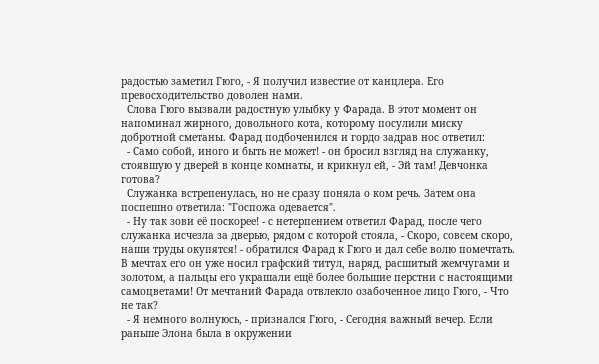радостью заметил Гюго, - Я получил известие от канцлера. Его превосходительство доволен нами.
  Слова Гюго вызвали радостную улыбку у Фарада. В этот момент он напоминал жирного, довольного кота, которому посулили миску добротной сметаны. Фарад подбоченился и гордо задрав нос ответил:
  - Само собой, иного и быть не может! - он бросил взгляд на служанку, стоявшую у дверей в конце комнаты, и крикнул ей, - Эй там! Девчонка готова?
  Служанка встрепенулась, но не сразу поняла о ком речь. Затем она поспешно ответила: "Госпожа одевается".
  - Ну так зови её поскорее! - с нетерпением ответил Фарад, после чего служанка исчезла за дверью, рядом с которой стояла, - Скоро, совсем скоро, наши труды окупятся! - обратился Фарад к Гюго и дал себе волю помечтать. В мечтах его он уже носил графский титул, наряд, расшитый жемчугами и золотом, а пальцы его украшали ещё более большие перстни с настоящими самоцветами! От мечтаний Фарада отвлекло озабоченное лицо Гюго, - Что не так?
  - Я немного волнуюсь, - признался Гюго, - Сегодня важный вечер. Если раньше Элона была в окружении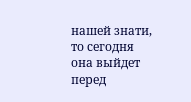нашей знати, то сегодня она выйдет перед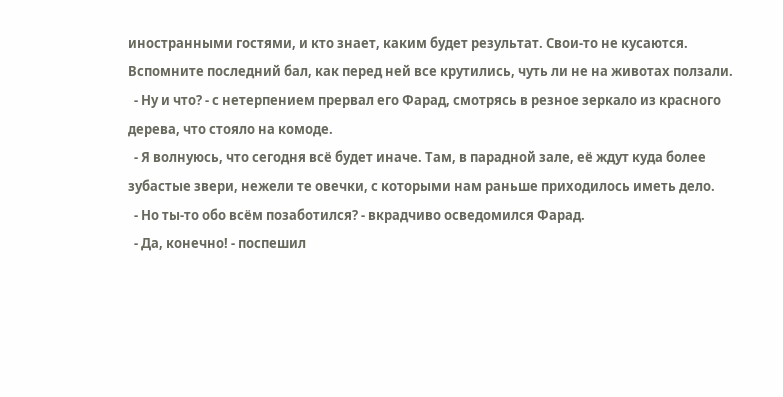иностранными гостями, и кто знает, каким будет результат. Свои-то не кусаются. Вспомните последний бал, как перед ней все крутились, чуть ли не на животах ползали.
  - Ну и что? - с нетерпением прервал его Фарад, смотрясь в резное зеркало из красного дерева, что стояло на комоде.
  - Я волнуюсь, что сегодня всё будет иначе. Там, в парадной зале, её ждут куда более зубастые звери, нежели те овечки, с которыми нам раньше приходилось иметь дело.
  - Но ты-то обо всём позаботился? - вкрадчиво осведомился Фарад.
  - Да, конечно! - поспешил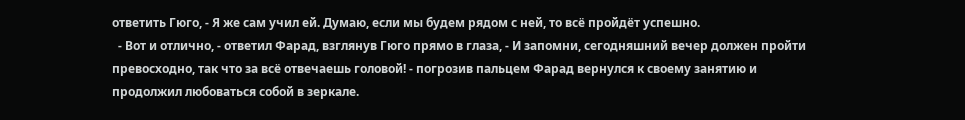ответить Гюго, - Я же сам учил ей. Думаю, если мы будем рядом с ней, то всё пройдёт успешно.
  - Вот и отлично, - ответил Фарад, взглянув Гюго прямо в глаза, - И запомни, сегодняшний вечер должен пройти превосходно, так что за всё отвечаешь головой! - погрозив пальцем Фарад вернулся к своему занятию и продолжил любоваться собой в зеркале.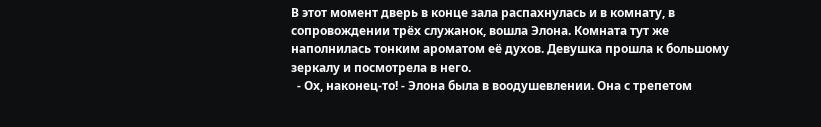В этот момент дверь в конце зала распахнулась и в комнату, в сопровождении трёх служанок, вошла Элона. Комната тут же наполнилась тонким ароматом её духов. Девушка прошла к большому зеркалу и посмотрела в него.
  - Ох, наконец-то! - Элона была в воодушевлении. Она с трепетом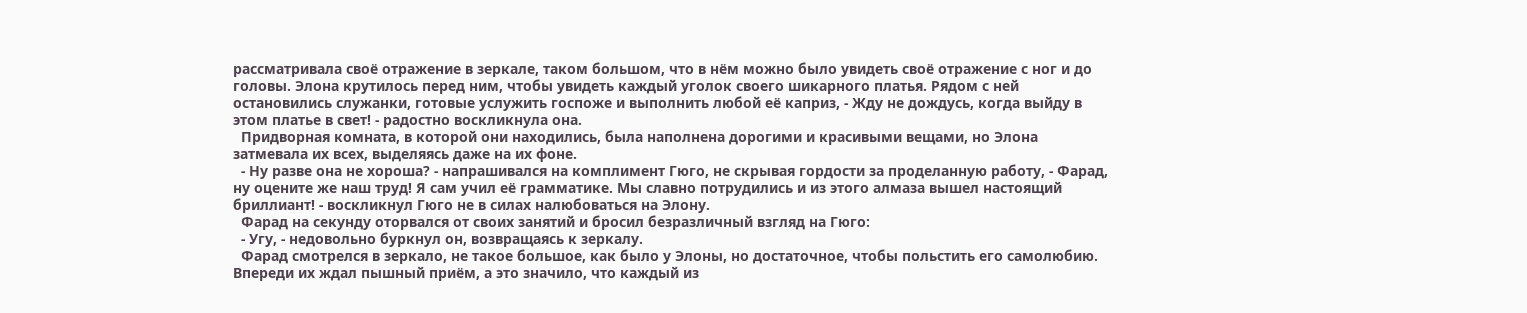рассматривала своё отражение в зеркале, таком большом, что в нём можно было увидеть своё отражение с ног и до головы. Элона крутилось перед ним, чтобы увидеть каждый уголок своего шикарного платья. Рядом с ней остановились служанки, готовые услужить госпоже и выполнить любой её каприз, - Жду не дождусь, когда выйду в этом платье в свет! - радостно воскликнула она.
  Придворная комната, в которой они находились, была наполнена дорогими и красивыми вещами, но Элона затмевала их всех, выделяясь даже на их фоне.
  - Ну разве она не хороша? - напрашивался на комплимент Гюго, не скрывая гордости за проделанную работу, - Фарад, ну оцените же наш труд! Я сам учил её грамматике. Мы славно потрудились и из этого алмаза вышел настоящий бриллиант! - воскликнул Гюго не в силах налюбоваться на Элону.
  Фарад на секунду оторвался от своих занятий и бросил безразличный взгляд на Гюго:
  - Угу, - недовольно буркнул он, возвращаясь к зеркалу.
  Фарад смотрелся в зеркало, не такое большое, как было у Элоны, но достаточное, чтобы польстить его самолюбию. Впереди их ждал пышный приём, а это значило, что каждый из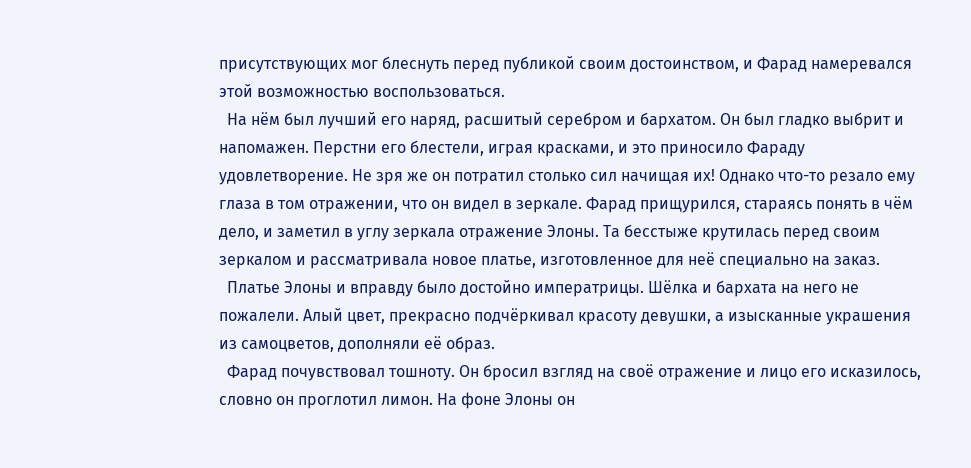присутствующих мог блеснуть перед публикой своим достоинством, и Фарад намеревался этой возможностью воспользоваться.
  На нём был лучший его наряд, расшитый серебром и бархатом. Он был гладко выбрит и напомажен. Перстни его блестели, играя красками, и это приносило Фараду удовлетворение. Не зря же он потратил столько сил начищая их! Однако что-то резало ему глаза в том отражении, что он видел в зеркале. Фарад прищурился, стараясь понять в чём дело, и заметил в углу зеркала отражение Элоны. Та бесстыже крутилась перед своим зеркалом и рассматривала новое платье, изготовленное для неё специально на заказ.
  Платье Элоны и вправду было достойно императрицы. Шёлка и бархата на него не пожалели. Алый цвет, прекрасно подчёркивал красоту девушки, а изысканные украшения из самоцветов, дополняли её образ.
  Фарад почувствовал тошноту. Он бросил взгляд на своё отражение и лицо его исказилось, словно он проглотил лимон. На фоне Элоны он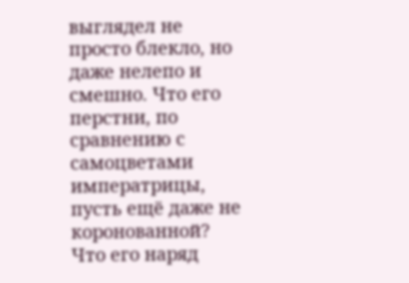выглядел не просто блекло, но даже нелепо и смешно. Что его перстни, по сравнению с самоцветами императрицы, пусть ещё даже не коронованной? Что его наряд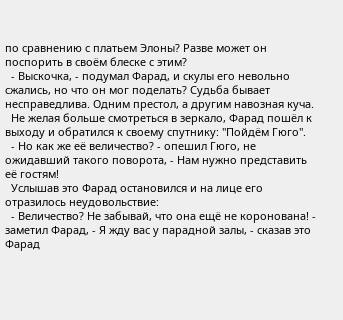по сравнению с платьем Элоны? Разве может он поспорить в своём блеске с этим?
  - Выскочка, - подумал Фарад, и скулы его невольно сжались, но что он мог поделать? Судьба бывает несправедлива. Одним престол, а другим навозная куча.
  Не желая больше смотреться в зеркало, Фарад пошёл к выходу и обратился к своему спутнику: "Пойдём Гюго".
  - Но как же её величество? - опешил Гюго, не ожидавший такого поворота, - Нам нужно представить её гостям!
  Услышав это Фарад остановился и на лице его отразилось неудовольствие:
  - Величество? Не забывай, что она ещё не коронована! - заметил Фарад, - Я жду вас у парадной залы, - сказав это Фарад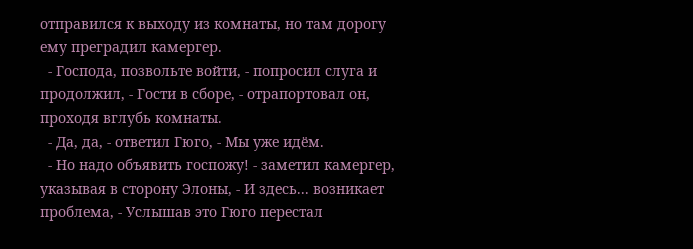отправился к выходу из комнаты, но там дорогу ему преградил камергер.
  - Господа, позвольте войти, - попросил слуга и продолжил, - Гости в сборе, - отрапортовал он, проходя вглубь комнаты.
  - Да, да, - ответил Гюго, - Мы уже идём.
  - Но надо объявить госпожу! - заметил камергер, указывая в сторону Элоны, - И здесь... возникает проблема, - Услышав это Гюго перестал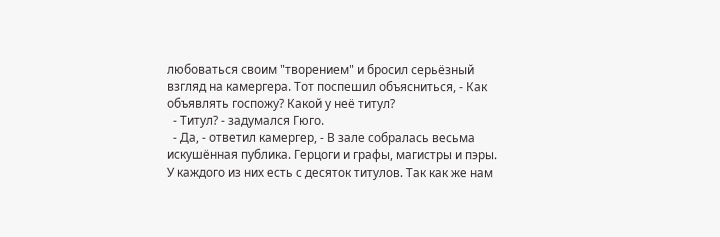любоваться своим "творением" и бросил серьёзный взгляд на камергера. Тот поспешил объясниться, - Как объявлять госпожу? Какой у неё титул?
  - Титул? - задумался Гюго.
  - Да, - ответил камергер, - В зале собралась весьма искушённая публика. Герцоги и графы, магистры и пэры. У каждого из них есть с десяток титулов. Так как же нам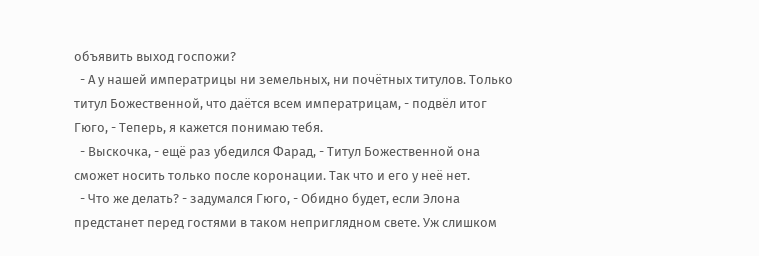объявить выход госпожи?
  - А у нашей императрицы ни земельных, ни почётных титулов. Только титул Божественной, что даётся всем императрицам, - подвёл итог Гюго, - Теперь, я кажется понимаю тебя.
  - Выскочка, - ещё раз убедился Фарад, - Титул Божественной она сможет носить только после коронации. Так что и его у неё нет.
  - Что же делать? - задумался Гюго, - Обидно будет, если Элона предстанет перед гостями в таком неприглядном свете. Уж слишком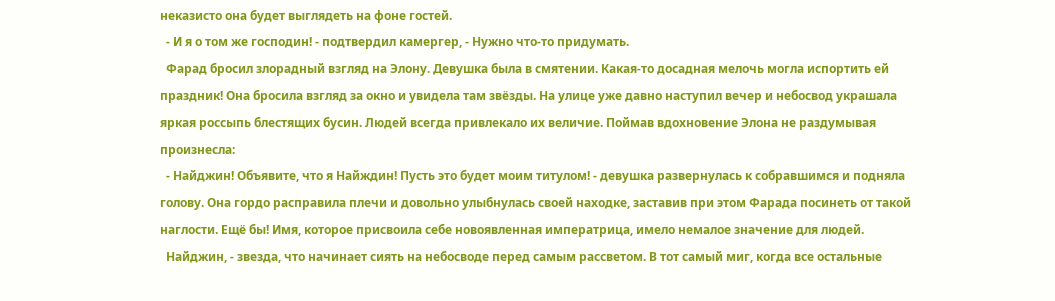неказисто она будет выглядеть на фоне гостей.
  - И я о том же господин! - подтвердил камергер, - Нужно что-то придумать.
  Фарад бросил злорадный взгляд на Элону. Девушка была в смятении. Какая-то досадная мелочь могла испортить ей праздник! Она бросила взгляд за окно и увидела там звёзды. На улице уже давно наступил вечер и небосвод украшала яркая россыпь блестящих бусин. Людей всегда привлекало их величие. Поймав вдохновение Элона не раздумывая произнесла:
  - Найджин! Объявите, что я Найждин! Пусть это будет моим титулом! - девушка развернулась к собравшимся и подняла голову. Она гордо расправила плечи и довольно улыбнулась своей находке, заставив при этом Фарада посинеть от такой наглости. Ещё бы! Имя, которое присвоила себе новоявленная императрица, имело немалое значение для людей.
  Найджин, - звезда, что начинает сиять на небосводе перед самым рассветом. В тот самый миг, когда все остальные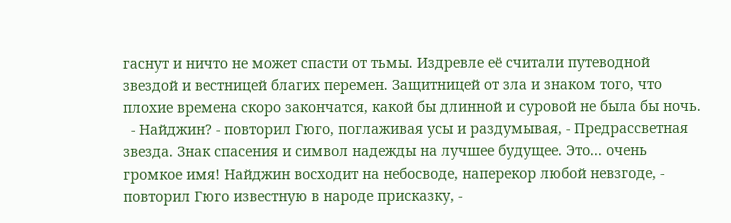гаснут и ничто не может спасти от тьмы. Издревле её считали путеводной звездой и вестницей благих перемен. Защитницей от зла и знаком того, что плохие времена скоро закончатся, какой бы длинной и суровой не была бы ночь.
  - Найджин? - повторил Гюго, поглаживая усы и раздумывая, - Предрассветная звезда. Знак спасения и символ надежды на лучшее будущее. Это... очень громкое имя! Найджин восходит на небосводе, наперекор любой невзгоде, - повторил Гюго известную в народе присказку, -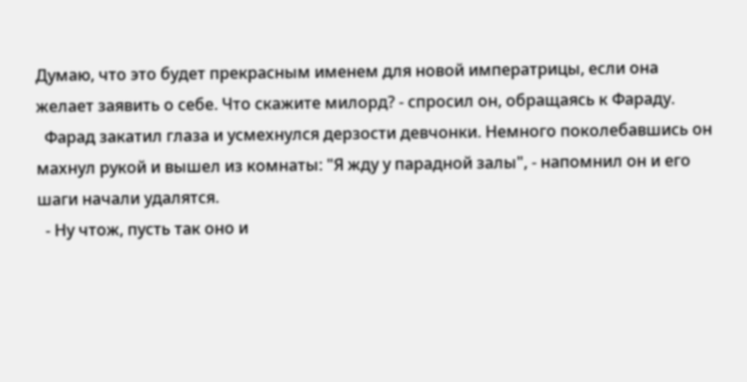Думаю, что это будет прекрасным именем для новой императрицы, если она желает заявить о себе. Что скажите милорд? - спросил он, обращаясь к Фараду.
  Фарад закатил глаза и усмехнулся дерзости девчонки. Немного поколебавшись он махнул рукой и вышел из комнаты: "Я жду у парадной залы", - напомнил он и его шаги начали удалятся.
  - Ну чтож, пусть так оно и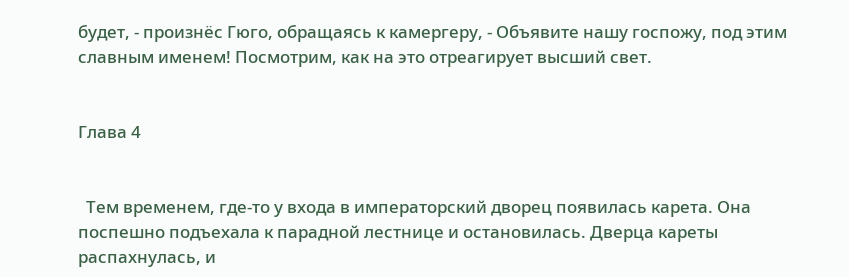будет, - произнёс Гюго, обращаясь к камергеру, - Объявите нашу госпожу, под этим славным именем! Посмотрим, как на это отреагирует высший свет.


Глава 4


  Тем временем, где-то у входа в императорский дворец появилась карета. Она поспешно подъехала к парадной лестнице и остановилась. Дверца кареты распахнулась, и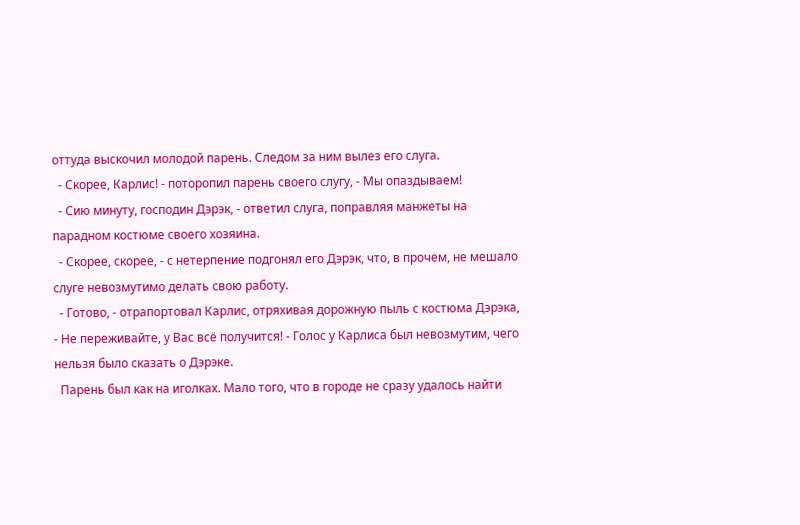оттуда выскочил молодой парень. Следом за ним вылез его слуга.
  - Скорее, Карлис! - поторопил парень своего слугу, - Мы опаздываем!
  - Сию минуту, господин Дэрэк, - ответил слуга, поправляя манжеты на парадном костюме своего хозяина.
  - Скорее, скорее, - с нетерпение подгонял его Дэрэк, что, в прочем, не мешало слуге невозмутимо делать свою работу.
  - Готово, - отрапортовал Карлис, отряхивая дорожную пыль с костюма Дэрэка, - Не переживайте, у Вас всё получится! - Голос у Карлиса был невозмутим, чего нельзя было сказать о Дэрэке.
  Парень был как на иголках. Мало того, что в городе не сразу удалось найти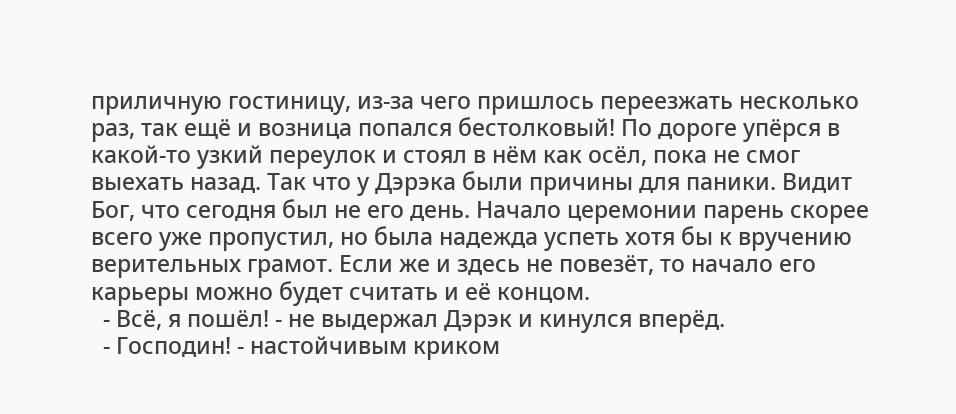приличную гостиницу, из-за чего пришлось переезжать несколько раз, так ещё и возница попался бестолковый! По дороге упёрся в какой-то узкий переулок и стоял в нём как осёл, пока не смог выехать назад. Так что у Дэрэка были причины для паники. Видит Бог, что сегодня был не его день. Начало церемонии парень скорее всего уже пропустил, но была надежда успеть хотя бы к вручению верительных грамот. Если же и здесь не повезёт, то начало его карьеры можно будет считать и её концом.
  - Всё, я пошёл! - не выдержал Дэрэк и кинулся вперёд.
  - Господин! - настойчивым криком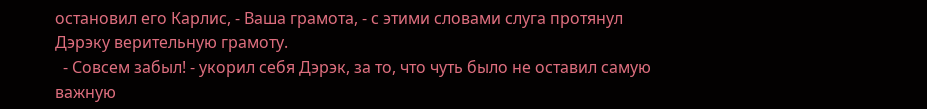остановил его Карлис, - Ваша грамота, - с этими словами слуга протянул Дэрэку верительную грамоту.
  - Совсем забыл! - укорил себя Дэрэк, за то, что чуть было не оставил самую важную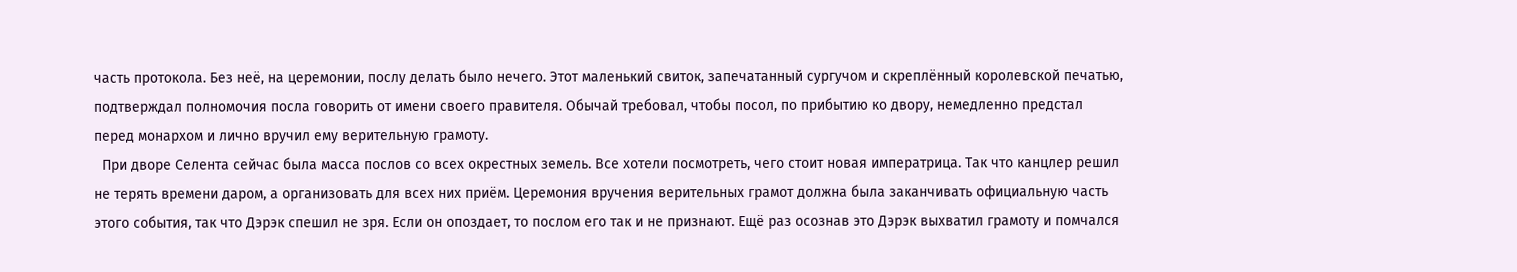часть протокола. Без неё, на церемонии, послу делать было нечего. Этот маленький свиток, запечатанный сургучом и скреплённый королевской печатью, подтверждал полномочия посла говорить от имени своего правителя. Обычай требовал, чтобы посол, по прибытию ко двору, немедленно предстал перед монархом и лично вручил ему верительную грамоту.
  При дворе Селента сейчас была масса послов со всех окрестных земель. Все хотели посмотреть, чего стоит новая императрица. Так что канцлер решил не терять времени даром, а организовать для всех них приём. Церемония вручения верительных грамот должна была заканчивать официальную часть этого события, так что Дэрэк спешил не зря. Если он опоздает, то послом его так и не признают. Ещё раз осознав это Дэрэк выхватил грамоту и помчался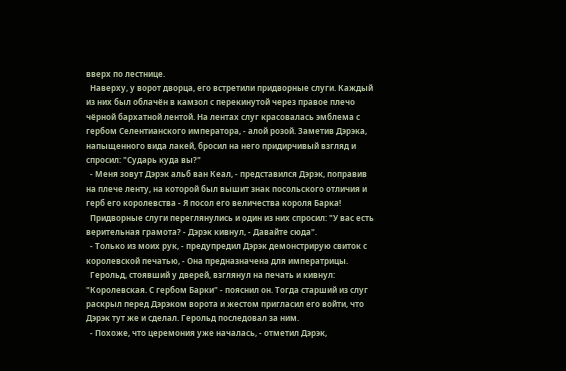вверх по лестнице.
  Наверху, у ворот дворца, его встретили придворные слуги. Каждый из них был облачён в камзол с перекинутой через правое плечо чёрной бархатной лентой. На лентах слуг красовалась эмблема с гербом Селентианского императора, - алой розой. Заметив Дэрэка, напыщенного вида лакей, бросил на него придирчивый взгляд и спросил: "Сударь куда вы?"
  - Меня зовут Дэрэк альб ван Кеал, - представился Дэрэк, поправив на плече ленту, на которой был вышит знак посольского отличия и герб его королевства - Я посол его величества короля Барка!
  Придворные слуги переглянулись и один из них спросил: "У вас есть верительная грамота? - Дэрэк кивнул, - Давайте сюда".
  - Только из моих рук, - предупредил Дэрэк демонстрирую свиток с королевской печатью, - Она предназначена для императрицы.
  Герольд, стоявший у дверей, взглянул на печать и кивнул: "Королевская. С гербом Барки" - пояснил он. Тогда старший из слуг раскрыл перед Дэрэком ворота и жестом пригласил его войти, что Дэрэк тут же и сделал. Герольд последовал за ним.
  - Похоже, что церемония уже началась, - отметил Дэрэк,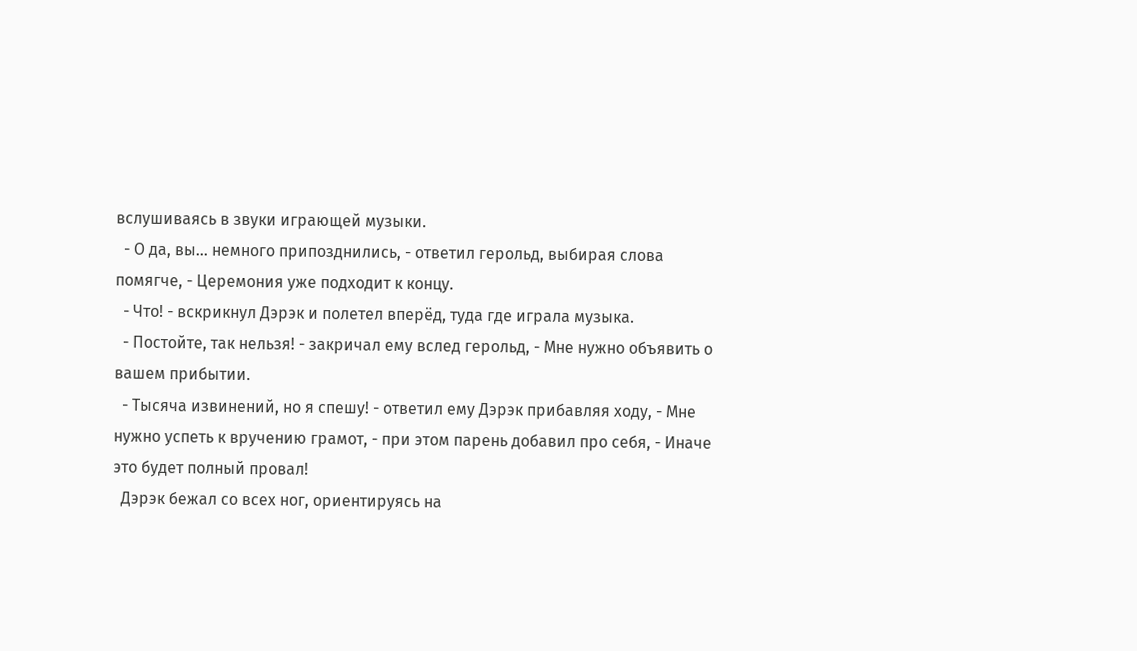вслушиваясь в звуки играющей музыки.
  - О да, вы... немного припозднились, - ответил герольд, выбирая слова помягче, - Церемония уже подходит к концу.
  - Что! - вскрикнул Дэрэк и полетел вперёд, туда где играла музыка.
  - Постойте, так нельзя! - закричал ему вслед герольд, - Мне нужно объявить о вашем прибытии.
  - Тысяча извинений, но я спешу! - ответил ему Дэрэк прибавляя ходу, - Мне нужно успеть к вручению грамот, - при этом парень добавил про себя, - Иначе это будет полный провал!
  Дэрэк бежал со всех ног, ориентируясь на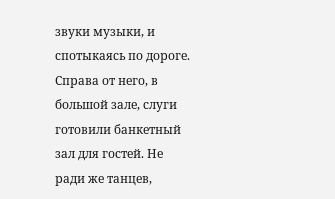звуки музыки, и спотыкаясь по дороге. Справа от него, в большой зале, слуги готовили банкетный зал для гостей. Не ради же танцев,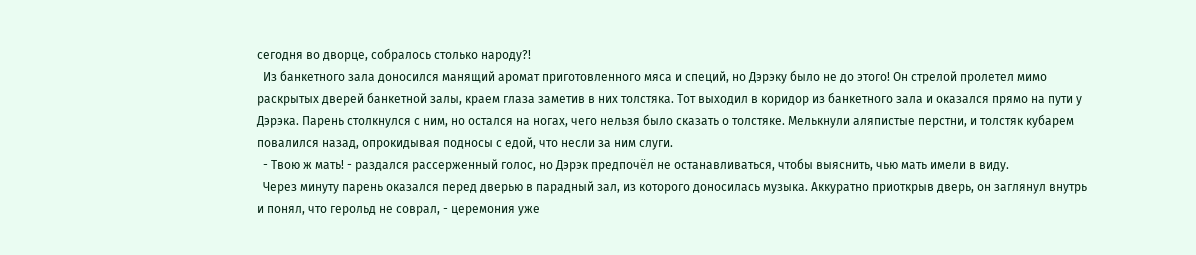сегодня во дворце, собралось столько народу?!
  Из банкетного зала доносился манящий аромат приготовленного мяса и специй, но Дэрэку было не до этого! Он стрелой пролетел мимо раскрытых дверей банкетной залы, краем глаза заметив в них толстяка. Тот выходил в коридор из банкетного зала и оказался прямо на пути у Дэрэка. Парень столкнулся с ним, но остался на ногах, чего нельзя было сказать о толстяке. Мелькнули аляпистые перстни, и толстяк кубарем повалился назад, опрокидывая подносы с едой, что несли за ним слуги.
  - Твою ж мать! - раздался рассерженный голос, но Дэрэк предпочёл не останавливаться, чтобы выяснить, чью мать имели в виду.
  Через минуту парень оказался перед дверью в парадный зал, из которого доносилась музыка. Аккуратно приоткрыв дверь, он заглянул внутрь и понял, что герольд не соврал, - церемония уже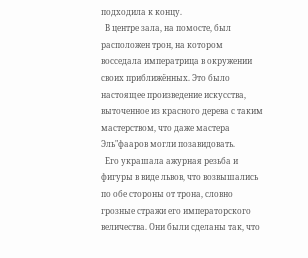подходила к концу.
  В центре зала, на помосте, был расположен трон, на котором восседала императрица в окружении своих приближённых. Это было настоящее произведение искусства, выточенное из красного дерева с таким мастерством, что даже мастера Эль"фааров могли позавидовать.
  Его украшала ажурная резьба и фигуры в виде львов, что возвышались по обе стороны от трона, словно грозные стражи его императорского величества. Они были сделаны так, что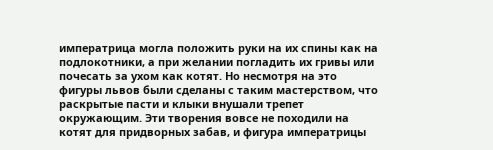императрица могла положить руки на их спины как на подлокотники, а при желании погладить их гривы или почесать за ухом как котят. Но несмотря на это фигуры львов были сделаны с таким мастерством, что раскрытые пасти и клыки внушали трепет окружающим. Эти творения вовсе не походили на котят для придворных забав, и фигура императрицы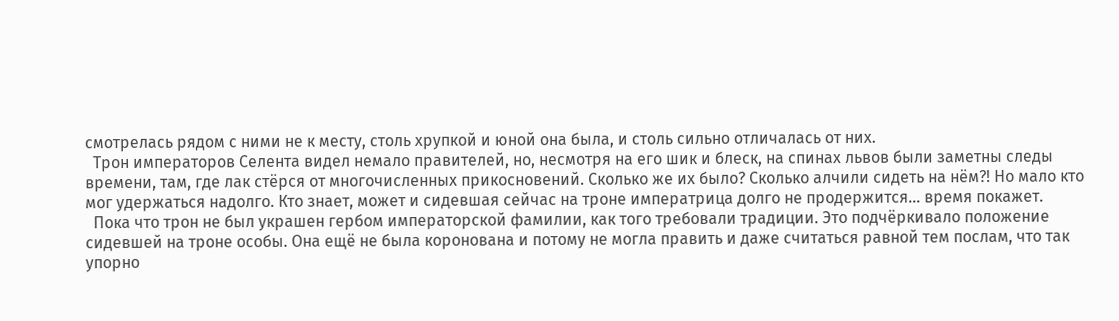смотрелась рядом с ними не к месту, столь хрупкой и юной она была, и столь сильно отличалась от них.
  Трон императоров Селента видел немало правителей, но, несмотря на его шик и блеск, на спинах львов были заметны следы времени, там, где лак стёрся от многочисленных прикосновений. Сколько же их было? Сколько алчили сидеть на нём?! Но мало кто мог удержаться надолго. Кто знает, может и сидевшая сейчас на троне императрица долго не продержится... время покажет.
  Пока что трон не был украшен гербом императорской фамилии, как того требовали традиции. Это подчёркивало положение сидевшей на троне особы. Она ещё не была коронована и потому не могла править и даже считаться равной тем послам, что так упорно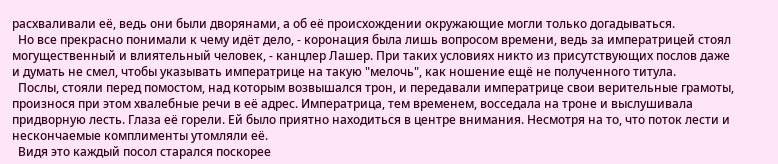расхваливали её, ведь они были дворянами, а об её происхождении окружающие могли только догадываться.
  Но все прекрасно понимали к чему идёт дело, - коронация была лишь вопросом времени, ведь за императрицей стоял могущественный и влиятельный человек, - канцлер Лашер. При таких условиях никто из присутствующих послов даже и думать не смел, чтобы указывать императрице на такую "мелочь", как ношение ещё не полученного титула.
  Послы, стояли перед помостом, над которым возвышался трон, и передавали императрице свои верительные грамоты, произнося при этом хвалебные речи в её адрес. Императрица, тем временем, восседала на троне и выслушивала придворную лесть. Глаза её горели. Ей было приятно находиться в центре внимания. Несмотря на то, что поток лести и нескончаемые комплименты утомляли её.
  Видя это каждый посол старался поскорее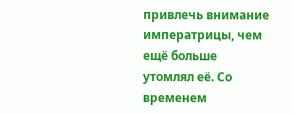привлечь внимание императрицы, чем ещё больше утомлял её. Со временем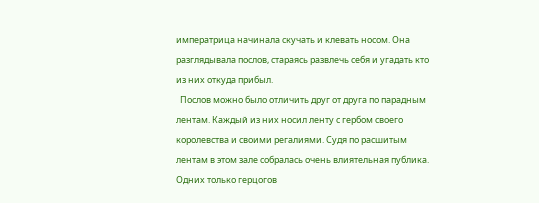императрица начинала скучать и клевать носом. Она разглядывала послов, стараясь развлечь себя и угадать кто из них откуда прибыл.
  Послов можно было отличить друг от друга по парадным лентам. Каждый из них носил ленту с гербом своего королевства и своими регалиями. Судя по расшитым лентам в этом зале собралась очень влиятельная публика. Одних только герцогов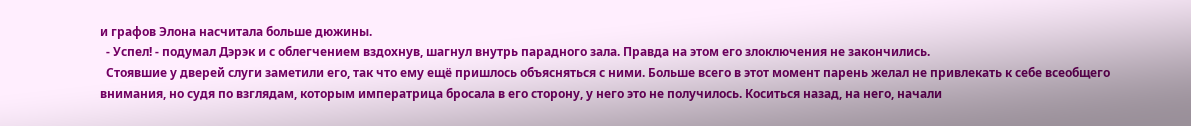и графов Элона насчитала больше дюжины.
  - Успел! - подумал Дэрэк и с облегчением вздохнув, шагнул внутрь парадного зала. Правда на этом его злоключения не закончились.
  Стоявшие у дверей слуги заметили его, так что ему ещё пришлось объясняться с ними. Больше всего в этот момент парень желал не привлекать к себе всеобщего внимания, но судя по взглядам, которым императрица бросала в его сторону, у него это не получилось. Коситься назад, на него, начали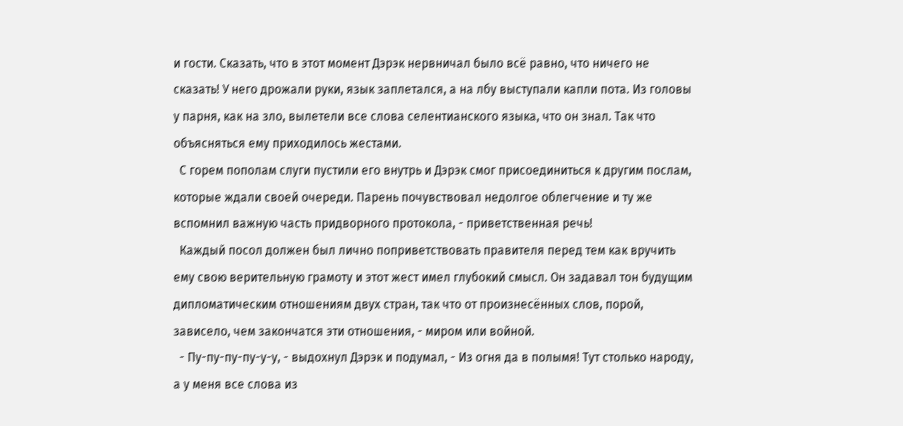и гости. Сказать, что в этот момент Дэрэк нервничал было всё равно, что ничего не сказать! У него дрожали руки, язык заплетался, а на лбу выступали капли пота. Из головы у парня, как на зло, вылетели все слова селентианского языка, что он знал. Так что объясняться ему приходилось жестами.
  С горем пополам слуги пустили его внутрь и Дэрэк смог присоединиться к другим послам, которые ждали своей очереди. Парень почувствовал недолгое облегчение и ту же вспомнил важную часть придворного протокола, - приветственная речь!
  Каждый посол должен был лично поприветствовать правителя перед тем как вручить ему свою верительную грамоту и этот жест имел глубокий смысл. Он задавал тон будущим дипломатическим отношениям двух стран, так что от произнесённых слов, порой, зависело, чем закончатся эти отношения, - миром или войной.
  - Пу-пу-пу-пу-у-у, - выдохнул Дэрэк и подумал, - Из огня да в полымя! Тут столько народу, а у меня все слова из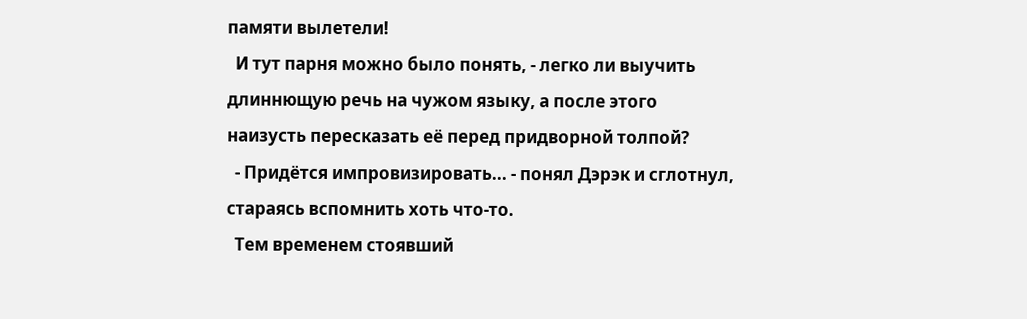памяти вылетели!
  И тут парня можно было понять, - легко ли выучить длиннющую речь на чужом языку, а после этого наизусть пересказать её перед придворной толпой?
  - Придётся импровизировать... - понял Дэрэк и сглотнул, стараясь вспомнить хоть что-то.
  Тем временем стоявший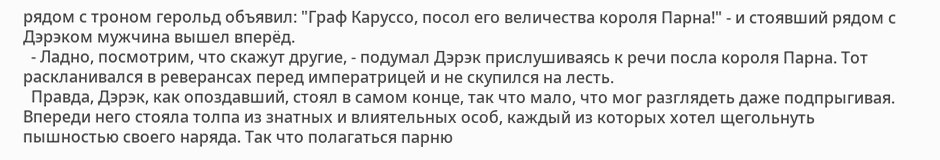рядом с троном герольд объявил: "Граф Каруссо, посол его величества короля Парна!" - и стоявший рядом с Дэрэком мужчина вышел вперёд.
  - Ладно, посмотрим, что скажут другие, - подумал Дэрэк прислушиваясь к речи посла короля Парна. Тот раскланивался в реверансах перед императрицей и не скупился на лесть.
  Правда, Дэрэк, как опоздавший, стоял в самом конце, так что мало, что мог разглядеть даже подпрыгивая. Впереди него стояла толпа из знатных и влиятельных особ, каждый из которых хотел щегольнуть пышностью своего наряда. Так что полагаться парню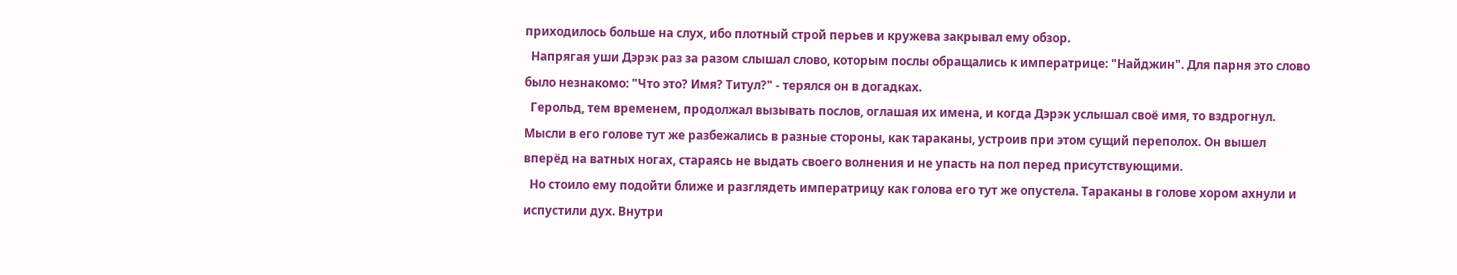приходилось больше на слух, ибо плотный строй перьев и кружева закрывал ему обзор.
  Напрягая уши Дэрэк раз за разом слышал слово, которым послы обращались к императрице: "Найджин". Для парня это слово было незнакомо: "Что это? Имя? Титул?" - терялся он в догадках.
  Герольд, тем временем, продолжал вызывать послов, оглашая их имена, и когда Дэрэк услышал своё имя, то вздрогнул. Мысли в его голове тут же разбежались в разные стороны, как тараканы, устроив при этом сущий переполох. Он вышел вперёд на ватных ногах, стараясь не выдать своего волнения и не упасть на пол перед присутствующими.
  Но стоило ему подойти ближе и разглядеть императрицу как голова его тут же опустела. Тараканы в голове хором ахнули и испустили дух. Внутри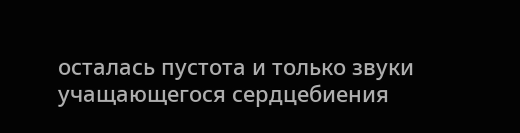осталась пустота и только звуки учащающегося сердцебиения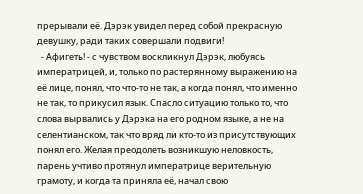прерывали её. Дэрэк увидел перед собой прекрасную девушку, ради таких совершали подвиги!
  - Афигеть! - с чувством воскликнул Дэрэк, любуясь императрицей, и, только по растерянному выражению на её лице, понял, что что-то не так, а когда понял, что именно не так, то прикусил язык. Спасло ситуацию только то, что слова вырвались у Дэрэка на его родном языке, а не на селентианском, так что вряд ли кто-то из присутствующих понял его. Желая преодолеть возникшую неловкость, парень учтиво протянул императрице верительную грамоту, и когда та приняла её, начал свою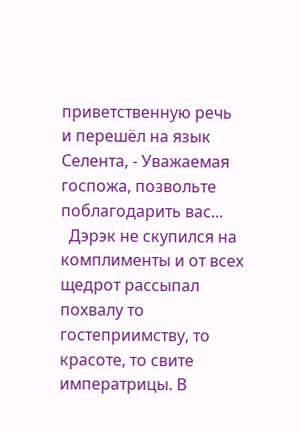приветственную речь и перешёл на язык Селента, - Уважаемая госпожа, позвольте поблагодарить вас...
  Дэрэк не скупился на комплименты и от всех щедрот рассыпал похвалу то гостеприимству, то красоте, то свите императрицы. В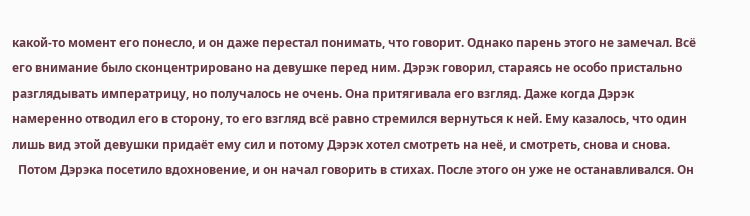какой-то момент его понесло, и он даже перестал понимать, что говорит. Однако парень этого не замечал. Всё его внимание было сконцентрировано на девушке перед ним. Дэрэк говорил, стараясь не особо пристально разглядывать императрицу, но получалось не очень. Она притягивала его взгляд. Даже когда Дэрэк намеренно отводил его в сторону, то его взгляд всё равно стремился вернуться к ней. Ему казалось, что один лишь вид этой девушки придаёт ему сил и потому Дэрэк хотел смотреть на неё, и смотреть, снова и снова.
  Потом Дэрэка посетило вдохновение, и он начал говорить в стихах. После этого он уже не останавливался. Он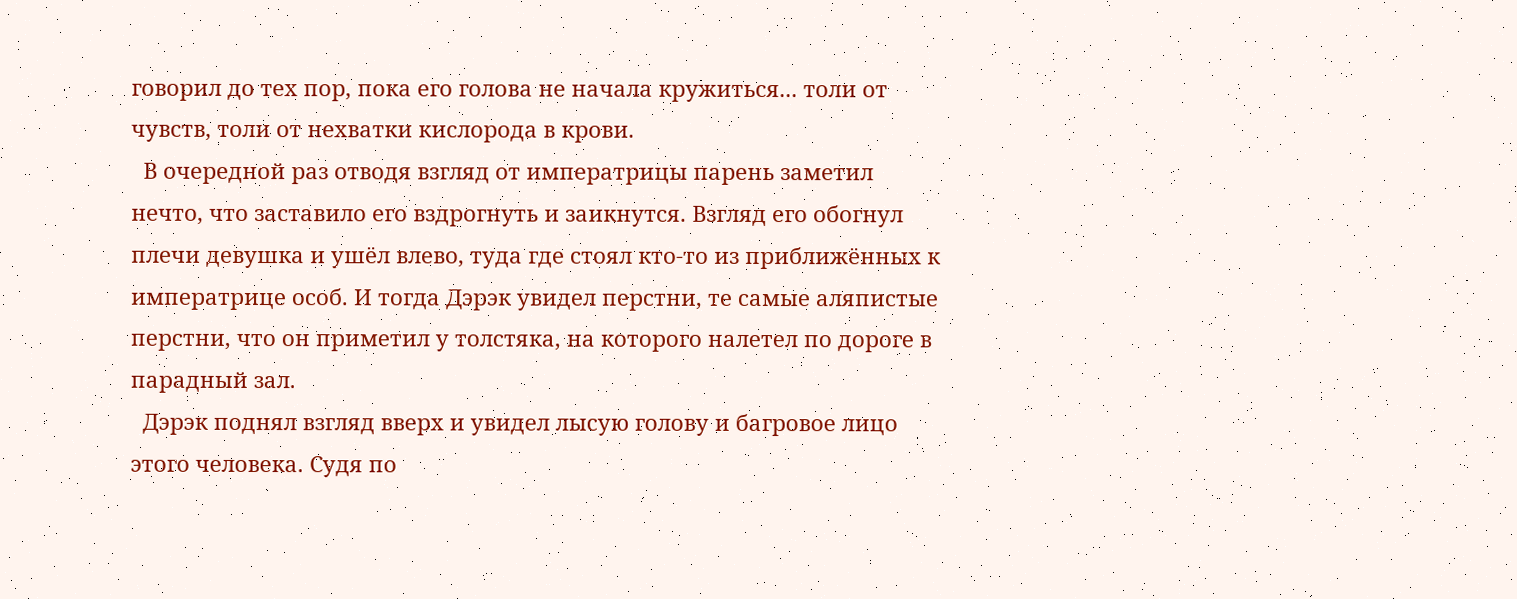говорил до тех пор, пока его голова не начала кружиться... толи от чувств, толи от нехватки кислорода в крови.
  В очередной раз отводя взгляд от императрицы парень заметил нечто, что заставило его вздрогнуть и заикнутся. Взгляд его обогнул плечи девушка и ушёл влево, туда где стоял кто-то из приближённых к императрице особ. И тогда Дэрэк увидел перстни, те самые аляпистые перстни, что он приметил у толстяка, на которого налетел по дороге в парадный зал.
  Дэрэк поднял взгляд вверх и увидел лысую голову и багровое лицо этого человека. Судя по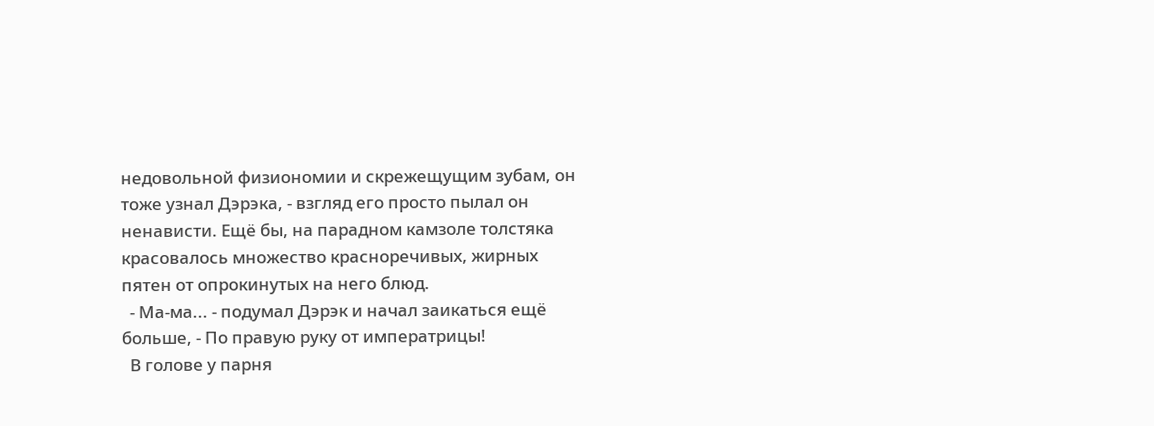недовольной физиономии и скрежещущим зубам, он тоже узнал Дэрэка, - взгляд его просто пылал он ненависти. Ещё бы, на парадном камзоле толстяка красовалось множество красноречивых, жирных пятен от опрокинутых на него блюд.
  - Ма-ма... - подумал Дэрэк и начал заикаться ещё больше, - По правую руку от императрицы!
  В голове у парня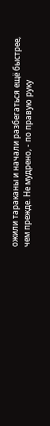ожили тараканы и начали разбегаться ещё быстрее, чем прежде. Не мудрено, - по правую руку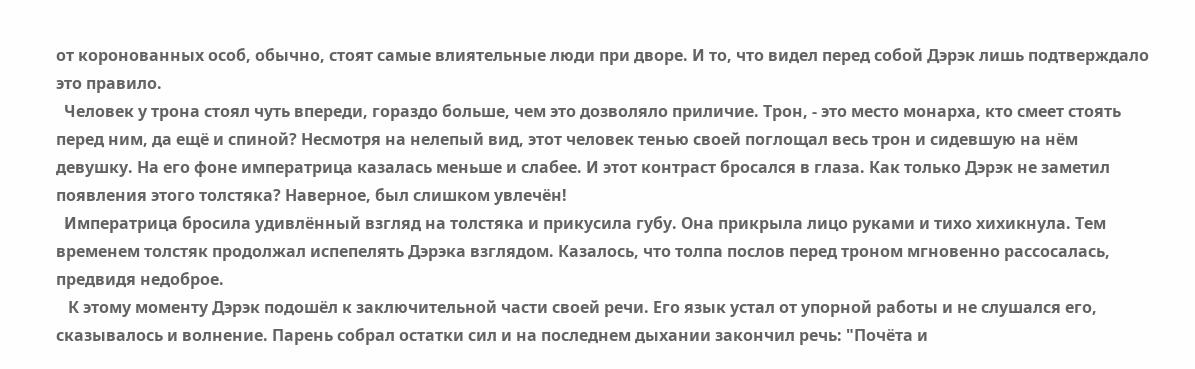от коронованных особ, обычно, стоят самые влиятельные люди при дворе. И то, что видел перед собой Дэрэк лишь подтверждало это правило.
  Человек у трона стоял чуть впереди, гораздо больше, чем это дозволяло приличие. Трон, - это место монарха, кто смеет стоять перед ним, да ещё и спиной? Несмотря на нелепый вид, этот человек тенью своей поглощал весь трон и сидевшую на нём девушку. На его фоне императрица казалась меньше и слабее. И этот контраст бросался в глаза. Как только Дэрэк не заметил появления этого толстяка? Наверное, был слишком увлечён!
  Императрица бросила удивлённый взгляд на толстяка и прикусила губу. Она прикрыла лицо руками и тихо хихикнула. Тем временем толстяк продолжал испепелять Дэрэка взглядом. Казалось, что толпа послов перед троном мгновенно рассосалась, предвидя недоброе.
   К этому моменту Дэрэк подошёл к заключительной части своей речи. Его язык устал от упорной работы и не слушался его, сказывалось и волнение. Парень собрал остатки сил и на последнем дыхании закончил речь: "Почёта и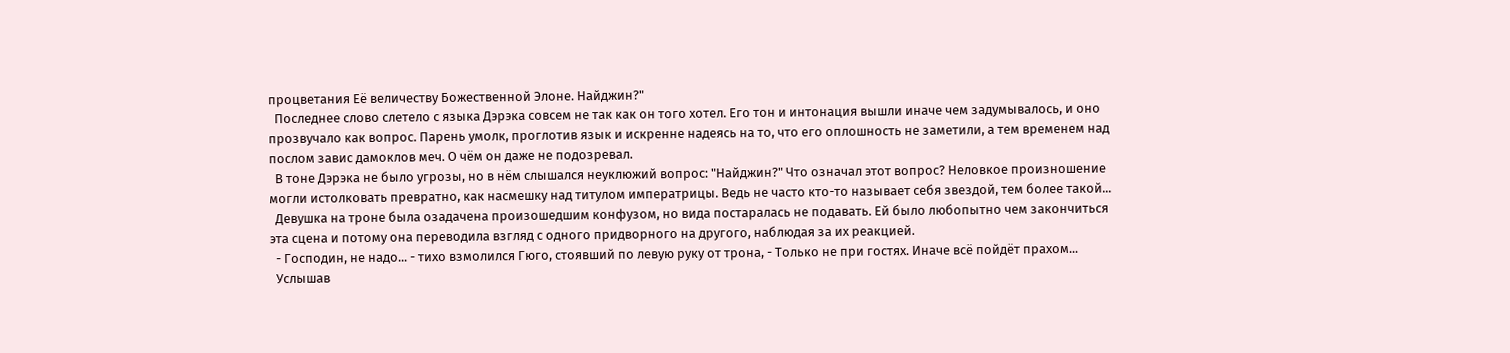процветания Её величеству Божественной Элоне. Найджин?"
  Последнее слово слетело с языка Дэрэка совсем не так как он того хотел. Его тон и интонация вышли иначе чем задумывалось, и оно прозвучало как вопрос. Парень умолк, проглотив язык и искренне надеясь на то, что его оплошность не заметили, а тем временем над послом завис дамоклов меч. О чём он даже не подозревал.
  В тоне Дэрэка не было угрозы, но в нём слышался неуклюжий вопрос: "Найджин?" Что означал этот вопрос? Неловкое произношение могли истолковать превратно, как насмешку над титулом императрицы. Ведь не часто кто-то называет себя звездой, тем более такой...
  Девушка на троне была озадачена произошедшим конфузом, но вида постаралась не подавать. Ей было любопытно чем закончиться эта сцена и потому она переводила взгляд с одного придворного на другого, наблюдая за их реакцией.
  - Господин, не надо... - тихо взмолился Гюго, стоявший по левую руку от трона, - Только не при гостях. Иначе всё пойдёт прахом...
  Услышав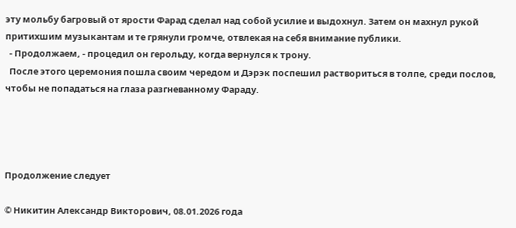эту мольбу багровый от ярости Фарад сделал над собой усилие и выдохнул. Затем он махнул рукой притихшим музыкантам и те грянули громче, отвлекая на себя внимание публики.
  - Продолжаем, - процедил он герольду, когда вернулся к трону.
  После этого церемония пошла своим чередом и Дэрэк поспешил раствориться в толпе, среди послов, чтобы не попадаться на глаза разгневанному Фараду.




Продолжение следует

© Никитин Александр Викторович, 08.01.2026 года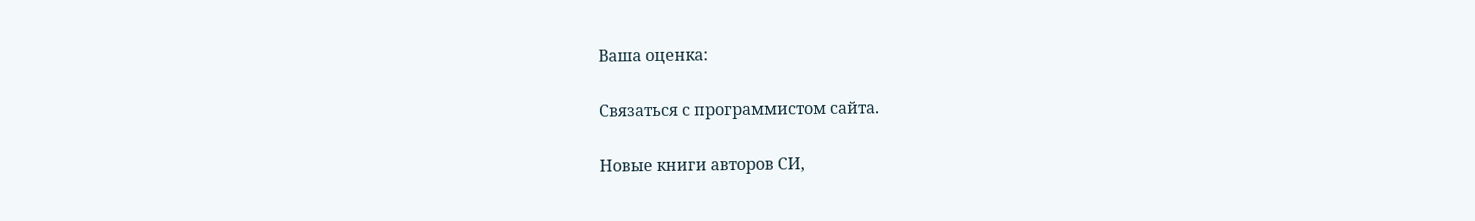Ваша оценка:

Связаться с программистом сайта.

Новые книги авторов СИ,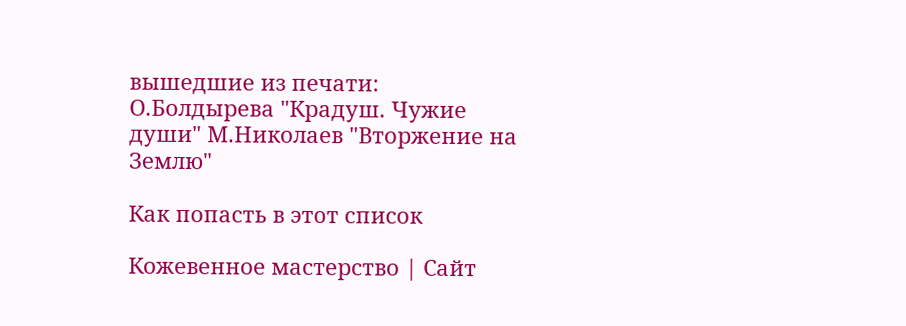вышедшие из печати:
О.Болдырева "Крадуш. Чужие души" М.Николаев "Вторжение на Землю"

Как попасть в этoт список

Кожевенное мастерство | Сайт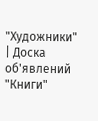"Художники" | Доска об'явлений "Книги"